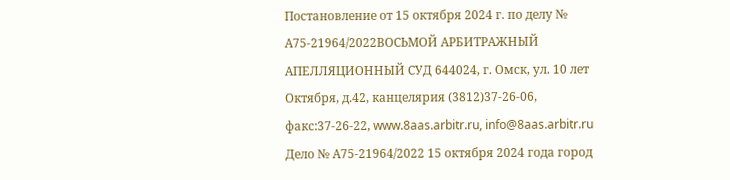Постановление от 15 октября 2024 г. по делу № А75-21964/2022ВОСЬМОЙ АРБИТРАЖНЫЙ АПЕЛЛЯЦИОННЫЙ СУД 644024, г. Омск, ул. 10 лет Октября, д.42, канцелярия (3812)37-26-06, факс:37-26-22, www.8aas.arbitr.ru, info@8aas.arbitr.ru Дело № А75-21964/2022 15 октября 2024 года город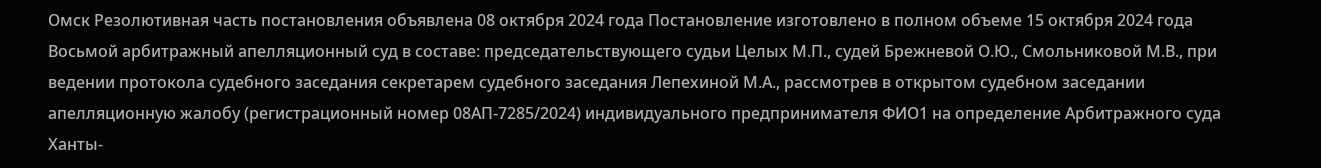Омск Резолютивная часть постановления объявлена 08 октября 2024 года Постановление изготовлено в полном объеме 15 октября 2024 года Восьмой арбитражный апелляционный суд в составе: председательствующего судьи Целых М.П., судей Брежневой О.Ю., Смольниковой М.В., при ведении протокола судебного заседания секретарем судебного заседания Лепехиной М.А., рассмотрев в открытом судебном заседании апелляционную жалобу (регистрационный номер 08АП-7285/2024) индивидуального предпринимателя ФИО1 на определение Арбитражного суда Ханты-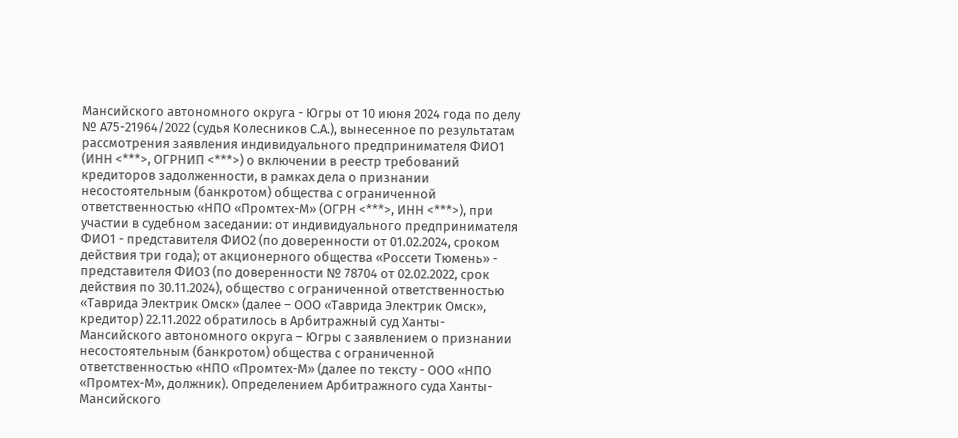Мансийского автономного округа - Югры от 10 июня 2024 года по делу № А75-21964/2022 (судья Колесников С.А.), вынесенное по результатам рассмотрения заявления индивидуального предпринимателя ФИО1 (ИНН <***>, ОГРНИП <***>) о включении в реестр требований кредиторов задолженности, в рамках дела о признании несостоятельным (банкротом) общества с ограниченной ответственностью «НПО «Промтех-М» (ОГРН <***>, ИНН <***>), при участии в судебном заседании: от индивидуального предпринимателя ФИО1 - представителя ФИО2 (по доверенности от 01.02.2024, сроком действия три года); от акционерного общества «Россети Тюмень» - представителя ФИО3 (по доверенности № 78704 от 02.02.2022, срок действия по 30.11.2024), общество с ограниченной ответственностью «Таврида Электрик Омск» (далее – ООО «Таврида Электрик Омск», кредитор) 22.11.2022 обратилось в Арбитражный суд Ханты-Мансийского автономного округа – Югры с заявлением о признании несостоятельным (банкротом) общества с ограниченной ответственностью «НПО «Промтех-М» (далее по тексту - ООО «НПО «Промтех-М», должник). Определением Арбитражного суда Ханты-Мансийского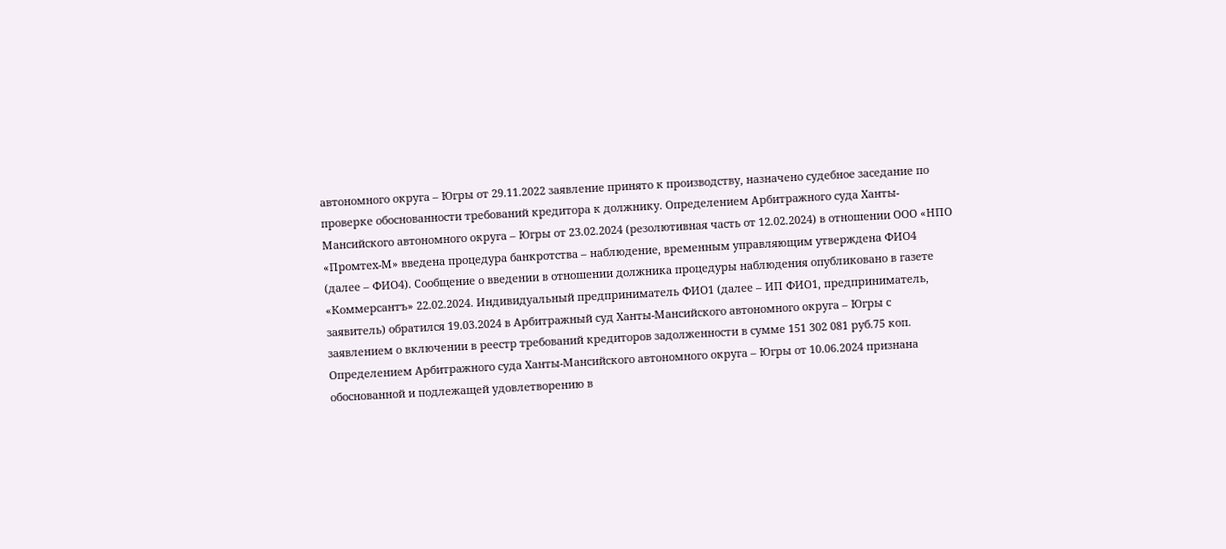автономного округа – Югры от 29.11.2022 заявление принято к производству, назначено судебное заседание по проверке обоснованности требований кредитора к должнику. Определением Арбитражного суда Ханты-Мансийского автономного округа – Югры от 23.02.2024 (резолютивная часть от 12.02.2024) в отношении ООО «НПО «Промтех-М» введена процедура банкротства – наблюдение, временным управляющим утверждена ФИО4 (далее – ФИО4). Сообщение о введении в отношении должника процедуры наблюдения опубликовано в газете «Коммерсантъ» 22.02.2024. Индивидуальный предприниматель ФИО1 (далее – ИП ФИО1, предприниматель, заявитель) обратился 19.03.2024 в Арбитражный суд Ханты-Мансийского автономного округа – Югры с заявлением о включении в реестр требований кредиторов задолженности в сумме 151 302 081 руб.75 коп. Определением Арбитражного суда Ханты-Мансийского автономного округа – Югры от 10.06.2024 признана обоснованной и подлежащей удовлетворению в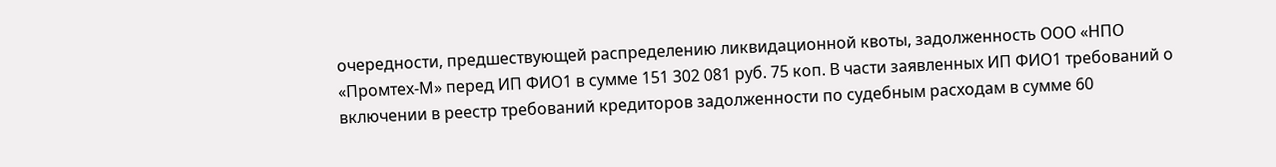очередности, предшествующей распределению ликвидационной квоты, задолженность ООО «НПО «Промтех-М» перед ИП ФИО1 в сумме 151 302 081 руб. 75 коп. В части заявленных ИП ФИО1 требований о включении в реестр требований кредиторов задолженности по судебным расходам в сумме 60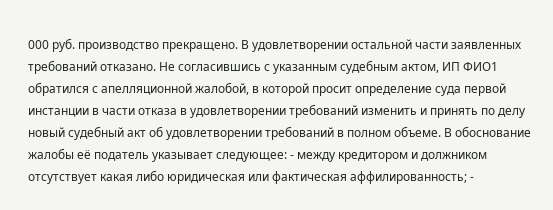000 руб. производство прекращено. В удовлетворении остальной части заявленных требований отказано. Не согласившись с указанным судебным актом, ИП ФИО1 обратился с апелляционной жалобой, в которой просит определение суда первой инстанции в части отказа в удовлетворении требований изменить и принять по делу новый судебный акт об удовлетворении требований в полном объеме. В обоснование жалобы её податель указывает следующее: - между кредитором и должником отсутствует какая либо юридическая или фактическая аффилированность; -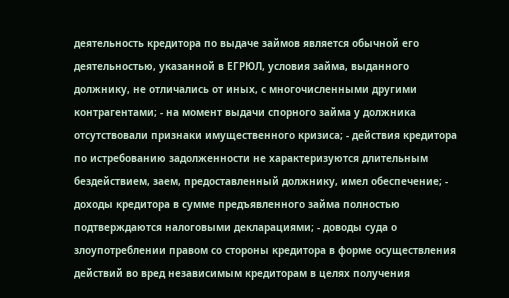деятельность кредитора по выдаче займов является обычной его деятельностью, указанной в ЕГРЮЛ, условия займа, выданного должнику, не отличались от иных, с многочисленными другими контрагентами; - на момент выдачи спорного займа у должника отсутствовали признаки имущественного кризиса; - действия кредитора по истребованию задолженности не характеризуются длительным бездействием, заем, предоставленный должнику, имел обеспечение; - доходы кредитора в сумме предъявленного займа полностью подтверждаются налоговыми декларациями; - доводы суда о злоупотреблении правом со стороны кредитора в форме осуществления действий во вред независимым кредиторам в целях получения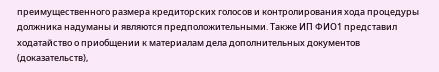преимущественного размера кредиторских голосов и контролирования хода процедуры должника надуманы и являются предположительными. Также ИП ФИО1 представил ходатайство о приобщении к материалам дела дополнительных документов (доказательств),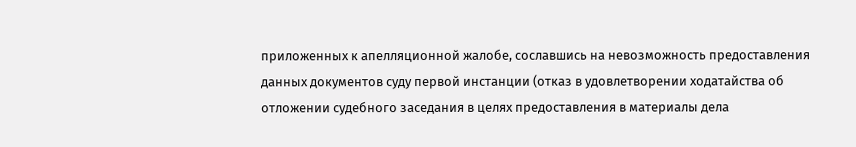приложенных к апелляционной жалобе, сославшись на невозможность предоставления данных документов суду первой инстанции (отказ в удовлетворении ходатайства об отложении судебного заседания в целях предоставления в материалы дела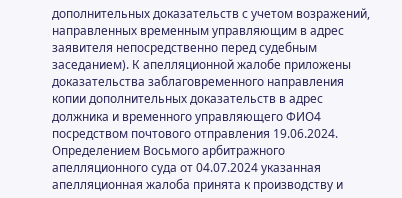дополнительных доказательств с учетом возражений, направленных временным управляющим в адрес заявителя непосредственно перед судебным заседанием). К апелляционной жалобе приложены доказательства заблаговременного направления копии дополнительных доказательств в адрес должника и временного управляющего ФИО4 посредством почтового отправления 19.06.2024. Определением Восьмого арбитражного апелляционного суда от 04.07.2024 указанная апелляционная жалоба принята к производству и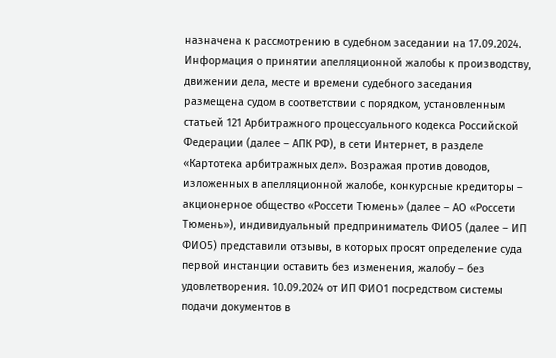назначена к рассмотрению в судебном заседании на 17.09.2024. Информация о принятии апелляционной жалобы к производству, движении дела, месте и времени судебного заседания размещена судом в соответствии с порядком, установленным статьей 121 Арбитражного процессуального кодекса Российской Федерации (далее – АПК РФ), в сети Интернет, в разделе «Картотека арбитражных дел». Возражая против доводов, изложенных в апелляционной жалобе, конкурсные кредиторы – акционерное общество «Россети Тюмень» (далее – АО «Россети Тюмень»), индивидуальный предприниматель ФИО5 (далее – ИП ФИО5) представили отзывы, в которых просят определение суда первой инстанции оставить без изменения, жалобу – без удовлетворения. 10.09.2024 от ИП ФИО1 посредством системы подачи документов в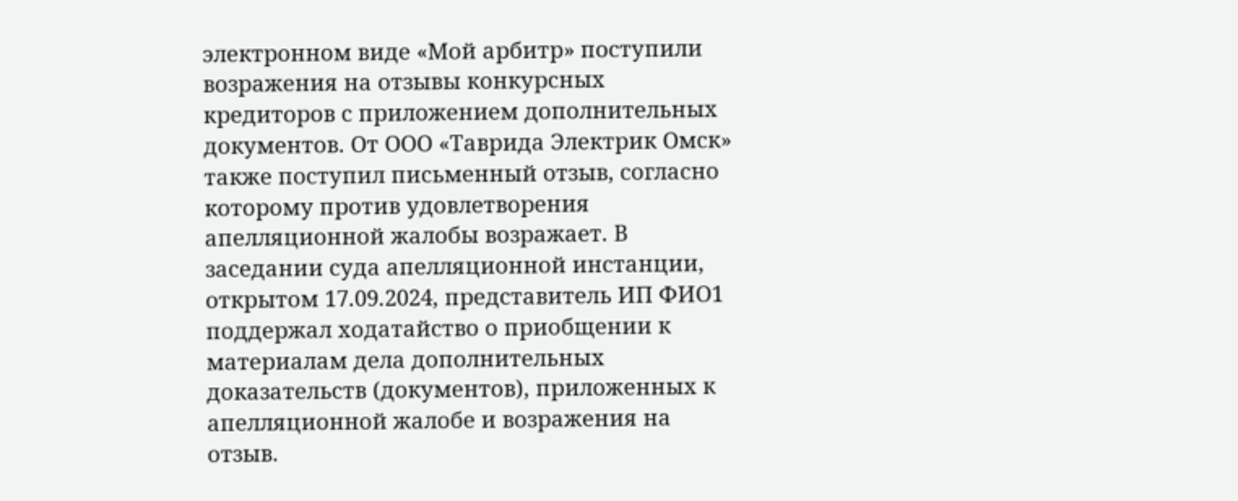электронном виде «Мой арбитр» поступили возражения на отзывы конкурсных кредиторов с приложением дополнительных документов. От ООО «Таврида Электрик Омск» также поступил письменный отзыв, согласно которому против удовлетворения апелляционной жалобы возражает. В заседании суда апелляционной инстанции, открытом 17.09.2024, представитель ИП ФИО1 поддержал ходатайство о приобщении к материалам дела дополнительных доказательств (документов), приложенных к апелляционной жалобе и возражения на отзыв.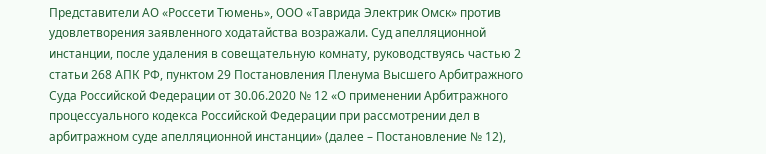Представители АО «Россети Тюмень», ООО «Таврида Электрик Омск» против удовлетворения заявленного ходатайства возражали. Суд апелляционной инстанции, после удаления в совещательную комнату, руководствуясь частью 2 статьи 268 АПК РФ, пунктом 29 Постановления Пленума Высшего Арбитражного Суда Российской Федерации от 30.06.2020 № 12 «О применении Арбитражного процессуального кодекса Российской Федерации при рассмотрении дел в арбитражном суде апелляционной инстанции» (далее – Постановление № 12),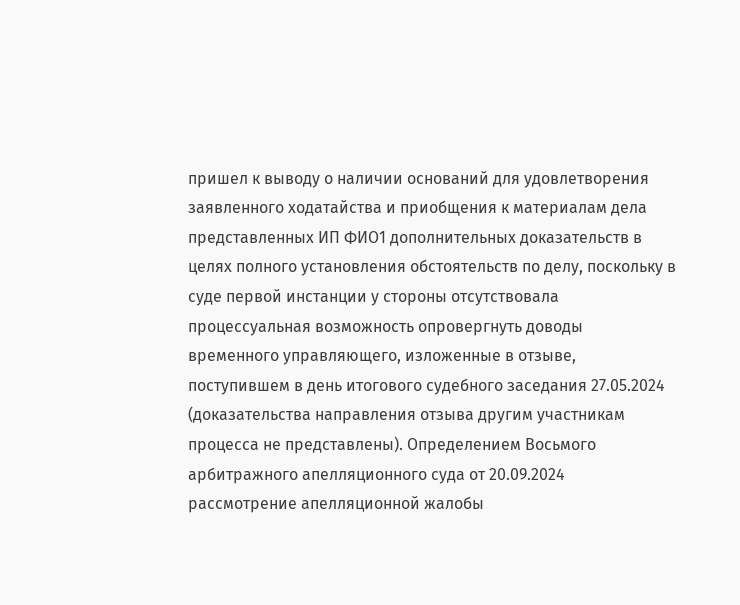пришел к выводу о наличии оснований для удовлетворения заявленного ходатайства и приобщения к материалам дела представленных ИП ФИО1 дополнительных доказательств в целях полного установления обстоятельств по делу, поскольку в суде первой инстанции у стороны отсутствовала процессуальная возможность опровергнуть доводы временного управляющего, изложенные в отзыве, поступившем в день итогового судебного заседания 27.05.2024 (доказательства направления отзыва другим участникам процесса не представлены). Определением Восьмого арбитражного апелляционного суда от 20.09.2024 рассмотрение апелляционной жалобы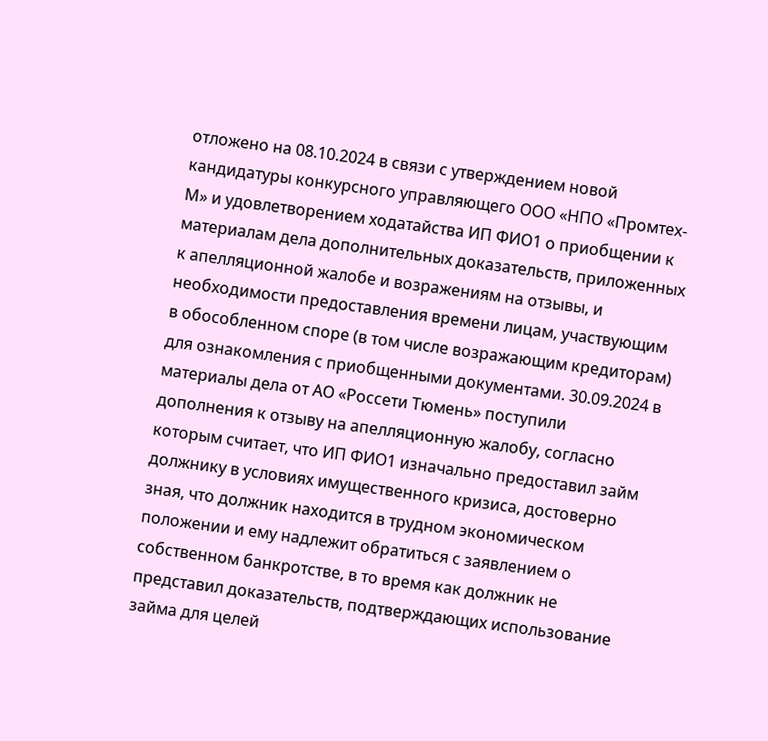отложено на 08.10.2024 в связи с утверждением новой кандидатуры конкурсного управляющего ООО «НПО «Промтех-М» и удовлетворением ходатайства ИП ФИО1 о приобщении к материалам дела дополнительных доказательств, приложенных к апелляционной жалобе и возражениям на отзывы, и необходимости предоставления времени лицам, участвующим в обособленном споре (в том числе возражающим кредиторам) для ознакомления с приобщенными документами. 30.09.2024 в материалы дела от АО «Россети Тюмень» поступили дополнения к отзыву на апелляционную жалобу, согласно которым считает, что ИП ФИО1 изначально предоставил займ должнику в условиях имущественного кризиса, достоверно зная, что должник находится в трудном экономическом положении и ему надлежит обратиться с заявлением о собственном банкротстве, в то время как должник не представил доказательств, подтверждающих использование займа для целей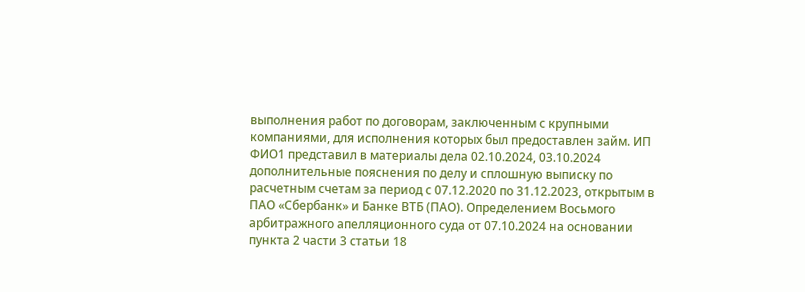выполнения работ по договорам, заключенным с крупными компаниями, для исполнения которых был предоставлен займ. ИП ФИО1 представил в материалы дела 02.10.2024, 03.10.2024 дополнительные пояснения по делу и сплошную выписку по расчетным счетам за период с 07.12.2020 по 31.12.2023, открытым в ПАО «Сбербанк» и Банке ВТБ (ПАО). Определением Восьмого арбитражного апелляционного суда от 07.10.2024 на основании пункта 2 части 3 статьи 18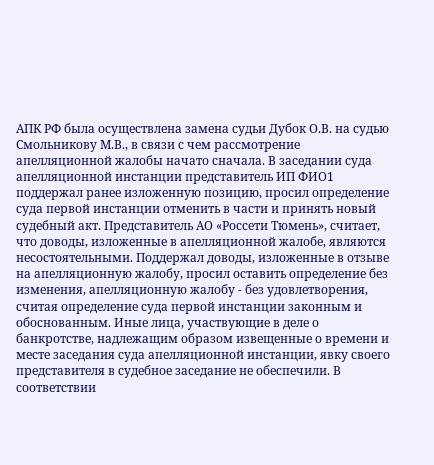АПК РФ была осуществлена замена судьи Дубок О.В. на судью Смольникову М.В., в связи с чем рассмотрение апелляционной жалобы начато сначала. В заседании суда апелляционной инстанции представитель ИП ФИО1 поддержал ранее изложенную позицию, просил определение суда первой инстанции отменить в части и принять новый судебный акт. Представитель АО «Россети Тюмень», считает, что доводы, изложенные в апелляционной жалобе, являются несостоятельными. Поддержал доводы, изложенные в отзыве на апелляционную жалобу, просил оставить определение без изменения, апелляционную жалобу - без удовлетворения, считая определение суда первой инстанции законным и обоснованным. Иные лица, участвующие в деле о банкротстве, надлежащим образом извещенные о времени и месте заседания суда апелляционной инстанции, явку своего представителя в судебное заседание не обеспечили. В соответствии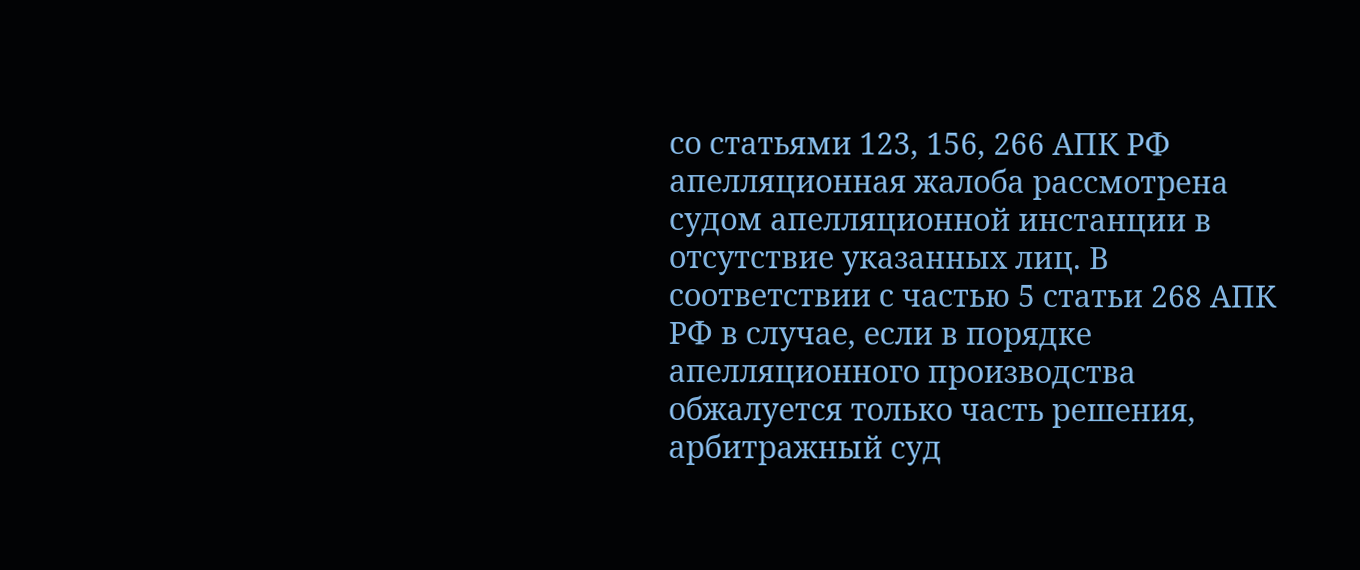со статьями 123, 156, 266 АПК РФ апелляционная жалоба рассмотрена судом апелляционной инстанции в отсутствие указанных лиц. В соответствии с частью 5 статьи 268 АПК РФ в случае, если в порядке апелляционного производства обжалуется только часть решения, арбитражный суд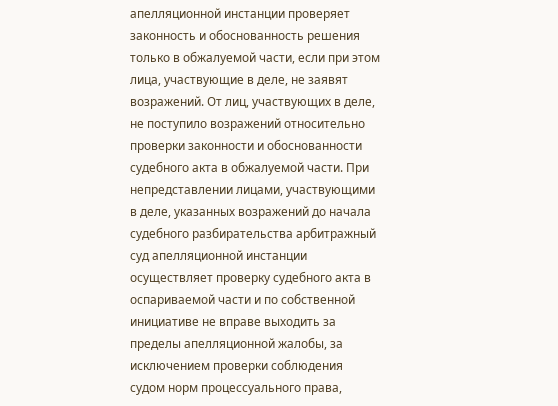апелляционной инстанции проверяет законность и обоснованность решения только в обжалуемой части, если при этом лица, участвующие в деле, не заявят возражений. От лиц, участвующих в деле, не поступило возражений относительно проверки законности и обоснованности судебного акта в обжалуемой части. При непредставлении лицами, участвующими в деле, указанных возражений до начала судебного разбирательства арбитражный суд апелляционной инстанции осуществляет проверку судебного акта в оспариваемой части и по собственной инициативе не вправе выходить за пределы апелляционной жалобы, за исключением проверки соблюдения судом норм процессуального права,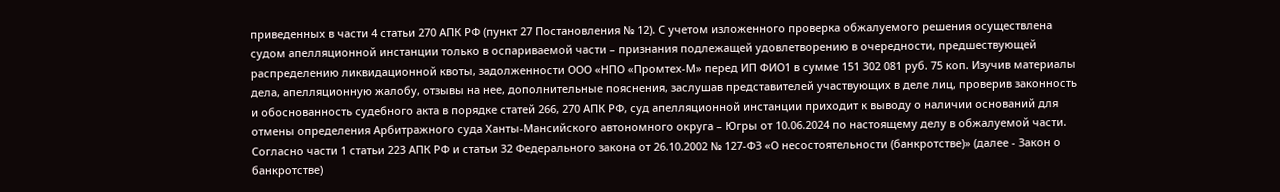приведенных в части 4 статьи 270 АПК РФ (пункт 27 Постановления № 12). С учетом изложенного проверка обжалуемого решения осуществлена судом апелляционной инстанции только в оспариваемой части – признания подлежащей удовлетворению в очередности, предшествующей распределению ликвидационной квоты, задолженности ООО «НПО «Промтех-М» перед ИП ФИО1 в сумме 151 302 081 руб. 75 коп. Изучив материалы дела, апелляционную жалобу, отзывы на нее, дополнительные пояснения, заслушав представителей участвующих в деле лиц, проверив законность и обоснованность судебного акта в порядке статей 266, 270 АПК РФ, суд апелляционной инстанции приходит к выводу о наличии оснований для отмены определения Арбитражного суда Ханты-Мансийского автономного округа – Югры от 10.06.2024 по настоящему делу в обжалуемой части. Согласно части 1 статьи 223 АПК РФ и статьи 32 Федерального закона от 26.10.2002 № 127-ФЗ «О несостоятельности (банкротстве)» (далее - Закон о банкротстве)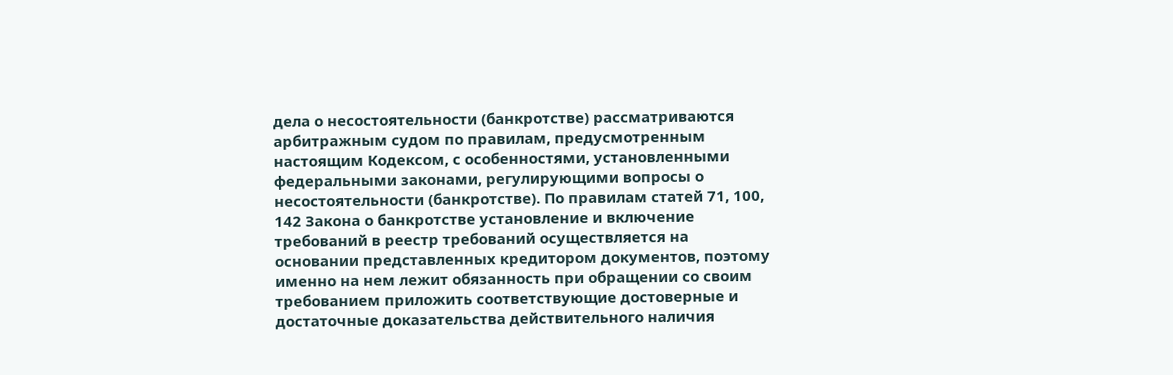дела о несостоятельности (банкротстве) рассматриваются арбитражным судом по правилам, предусмотренным настоящим Кодексом, с особенностями, установленными федеральными законами, регулирующими вопросы о несостоятельности (банкротстве). По правилам статей 71, 100, 142 Закона о банкротстве установление и включение требований в реестр требований осуществляется на основании представленных кредитором документов, поэтому именно на нем лежит обязанность при обращении со своим требованием приложить соответствующие достоверные и достаточные доказательства действительного наличия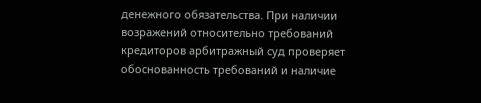денежного обязательства. При наличии возражений относительно требований кредиторов арбитражный суд проверяет обоснованность требований и наличие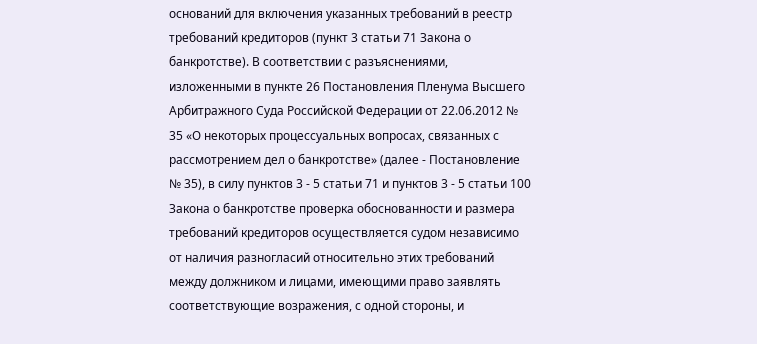оснований для включения указанных требований в реестр требований кредиторов (пункт 3 статьи 71 Закона о банкротстве). В соответствии с разъяснениями, изложенными в пункте 26 Постановления Пленума Высшего Арбитражного Суда Российской Федерации от 22.06.2012 № 35 «О некоторых процессуальных вопросах, связанных с рассмотрением дел о банкротстве» (далее - Постановление № 35), в силу пунктов 3 - 5 статьи 71 и пунктов 3 - 5 статьи 100 Закона о банкротстве проверка обоснованности и размера требований кредиторов осуществляется судом независимо от наличия разногласий относительно этих требований между должником и лицами, имеющими право заявлять соответствующие возражения, с одной стороны, и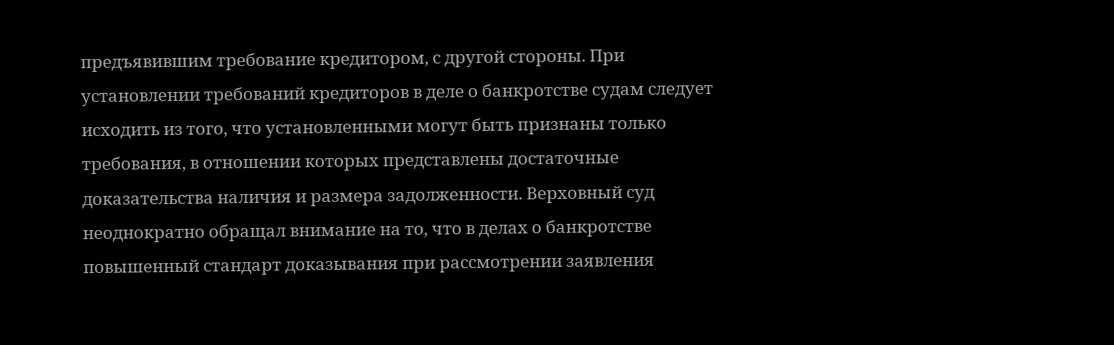предъявившим требование кредитором, с другой стороны. При установлении требований кредиторов в деле о банкротстве судам следует исходить из того, что установленными могут быть признаны только требования, в отношении которых представлены достаточные доказательства наличия и размера задолженности. Верховный суд неоднократно обращал внимание на то, что в делах о банкротстве повышенный стандарт доказывания при рассмотрении заявления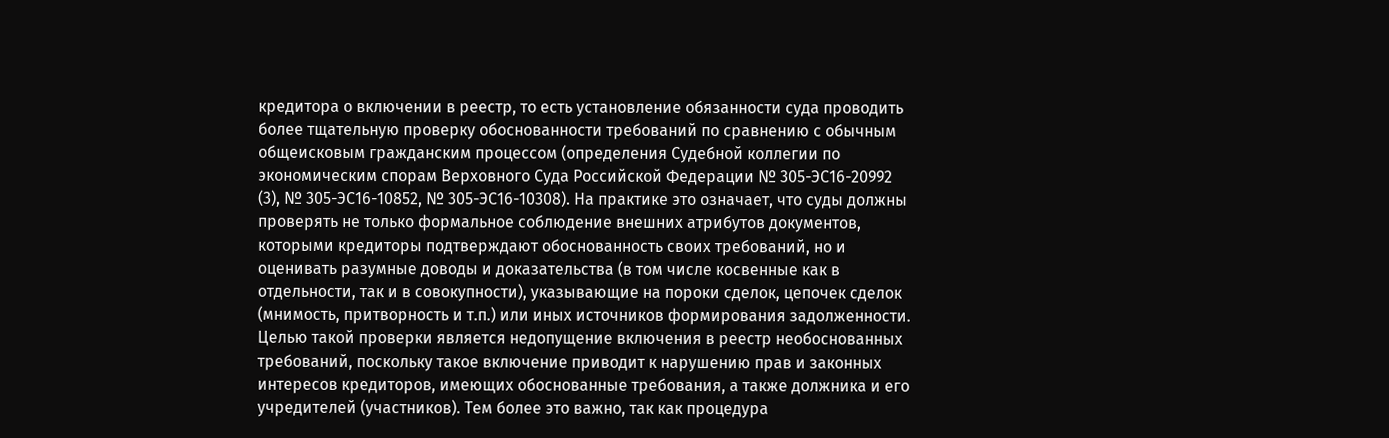кредитора о включении в реестр, то есть установление обязанности суда проводить более тщательную проверку обоснованности требований по сравнению с обычным общеисковым гражданским процессом (определения Судебной коллегии по экономическим спорам Верховного Суда Российской Федерации № 305-ЭС16-20992 (3), № 305-ЭС16-10852, № 305-ЭС16-10308). На практике это означает, что суды должны проверять не только формальное соблюдение внешних атрибутов документов, которыми кредиторы подтверждают обоснованность своих требований, но и оценивать разумные доводы и доказательства (в том числе косвенные как в отдельности, так и в совокупности), указывающие на пороки сделок, цепочек сделок (мнимость, притворность и т.п.) или иных источников формирования задолженности. Целью такой проверки является недопущение включения в реестр необоснованных требований, поскольку такое включение приводит к нарушению прав и законных интересов кредиторов, имеющих обоснованные требования, а также должника и его учредителей (участников). Тем более это важно, так как процедура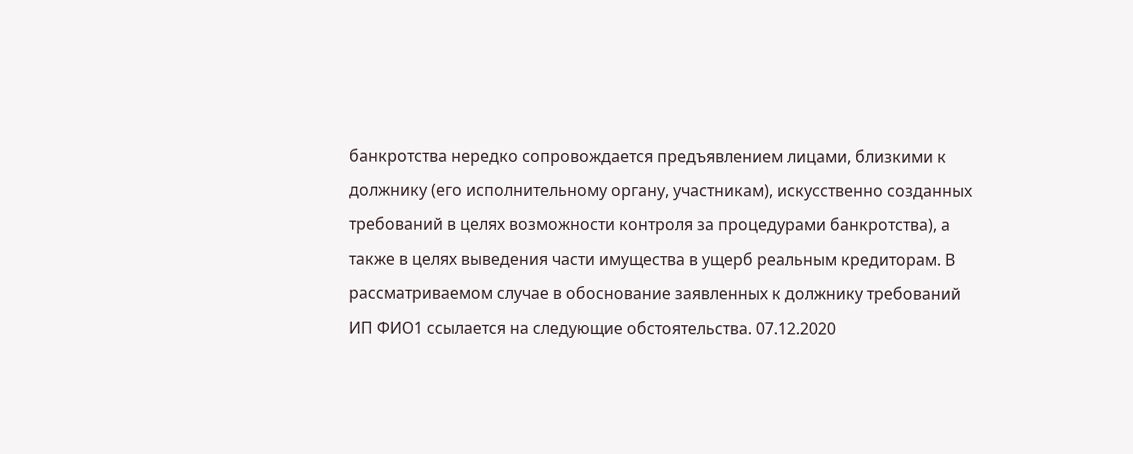банкротства нередко сопровождается предъявлением лицами, близкими к должнику (его исполнительному органу, участникам), искусственно созданных требований в целях возможности контроля за процедурами банкротства), а также в целях выведения части имущества в ущерб реальным кредиторам. В рассматриваемом случае в обоснование заявленных к должнику требований ИП ФИО1 ссылается на следующие обстоятельства. 07.12.2020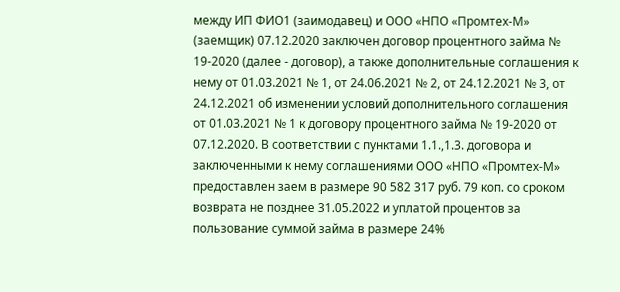между ИП ФИО1 (заимодавец) и ООО «НПО «Промтех-М» (заемщик) 07.12.2020 заключен договор процентного займа № 19-2020 (далее - договор), а также дополнительные соглашения к нему от 01.03.2021 № 1, от 24.06.2021 № 2, от 24.12.2021 № 3, от 24.12.2021 об изменении условий дополнительного соглашения от 01.03.2021 № 1 к договору процентного займа № 19-2020 от 07.12.2020. В соответствии с пунктами 1.1.,1.3. договора и заключенными к нему соглашениями ООО «НПО «Промтех-М» предоставлен заем в размере 90 582 317 руб. 79 коп. со сроком возврата не позднее 31.05.2022 и уплатой процентов за пользование суммой займа в размере 24%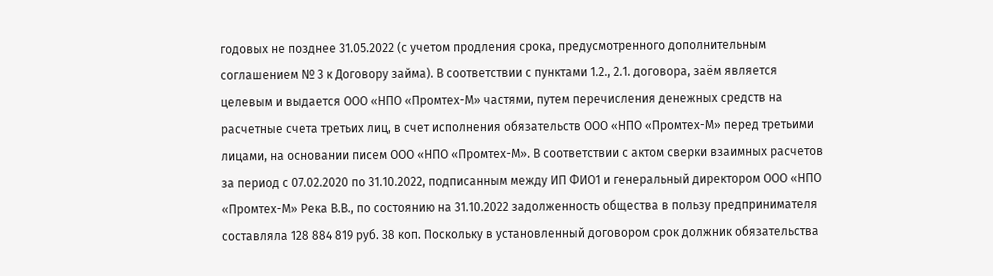годовых не позднее 31.05.2022 (с учетом продления срока, предусмотренного дополнительным соглашением № 3 к Договору займа). В соответствии с пунктами 1.2., 2.1. договора, заём является целевым и выдается ООО «НПО «Промтех-М» частями, путем перечисления денежных средств на расчетные счета третьих лиц, в счет исполнения обязательств ООО «НПО «Промтех-М» перед третьими лицами, на основании писем ООО «НПО «Промтех-М». В соответствии с актом сверки взаимных расчетов за период с 07.02.2020 по 31.10.2022, подписанным между ИП ФИО1 и генеральный директором ООО «НПО «Промтех-М» Река В.В., по состоянию на 31.10.2022 задолженность общества в пользу предпринимателя составляла 128 884 819 руб. 38 коп. Поскольку в установленный договором срок должник обязательства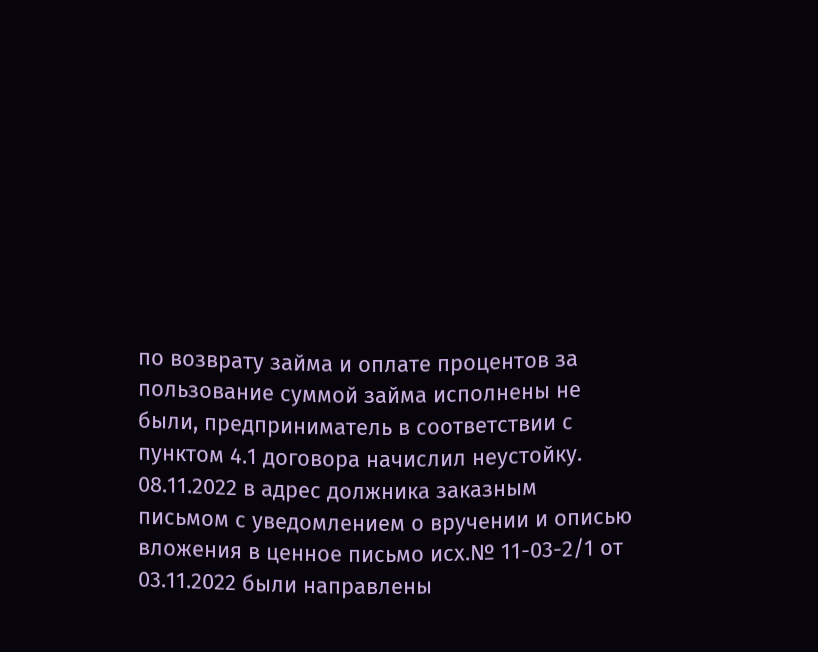по возврату займа и оплате процентов за пользование суммой займа исполнены не были, предприниматель в соответствии с пунктом 4.1 договора начислил неустойку. 08.11.2022 в адрес должника заказным письмом с уведомлением о вручении и описью вложения в ценное письмо исх.№ 11-03-2/1 от 03.11.2022 были направлены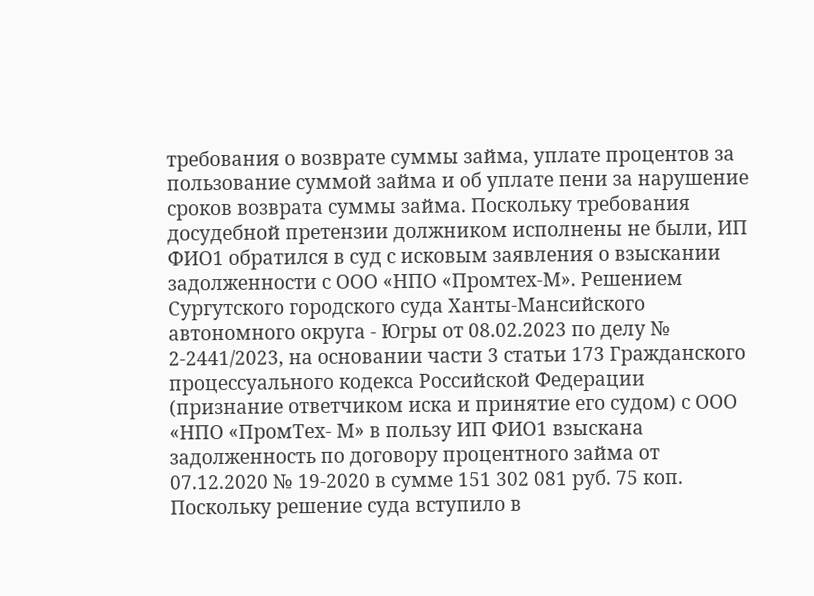требования о возврате суммы займа, уплате процентов за пользование суммой займа и об уплате пени за нарушение сроков возврата суммы займа. Поскольку требования досудебной претензии должником исполнены не были, ИП ФИО1 обратился в суд с исковым заявления о взыскании задолженности с ООО «НПО «Промтех-М». Решением Сургутского городского суда Ханты-Мансийского автономного округа - Югры от 08.02.2023 по делу № 2-2441/2023, на основании части 3 статьи 173 Гражданского процессуального кодекса Российской Федерации (признание ответчиком иска и принятие его судом) с ООО «НПО «ПромТех- М» в пользу ИП ФИО1 взыскана задолженность по договору процентного займа от 07.12.2020 № 19-2020 в сумме 151 302 081 руб. 75 коп. Поскольку решение суда вступило в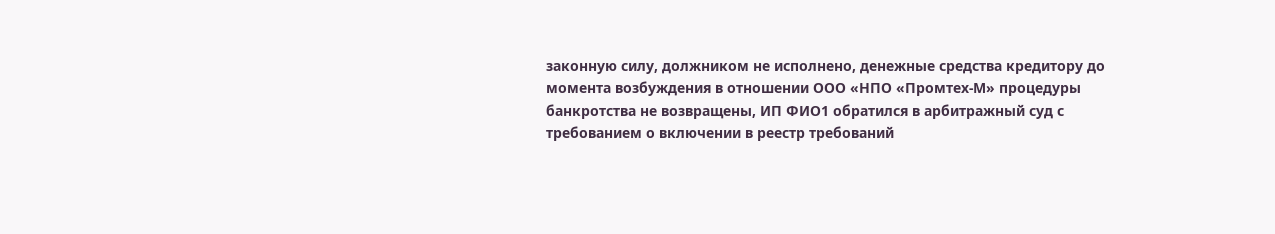законную силу, должником не исполнено, денежные средства кредитору до момента возбуждения в отношении ООО «НПО «Промтех-М» процедуры банкротства не возвращены, ИП ФИО1 обратился в арбитражный суд с требованием о включении в реестр требований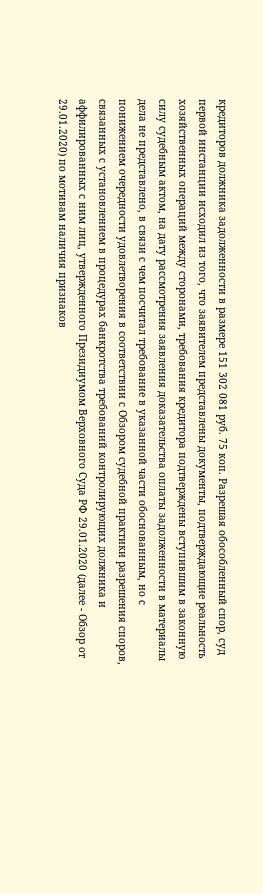кредиторов должника задолженности в размере 151 302 081 руб. 75 коп. Разрешая обособленный спор, суд первой инстанции исходил из того, что заявителем представлены документы, подтверждающие реальность хозяйственных операций между сторонами, требования кредитора подтверждены вступившим в законную силу судебным актом, на дату рассмотрения заявления доказательства оплаты задолженности в материалы дела не представлено, в связи с чем посчитал требование в указанной части обоснованным, но с понижением очередности удовлетворения в соответствии с Обзором судебной практики разрешения споров, связанных с установлением в процедурах банкротства требований контролирующих должника и аффилированных с ним лиц, утвержденного Президиумом Верховного Суда РФ 29.01.2020 (далее - Обзор от 29.01.2020) по мотивам наличия признаков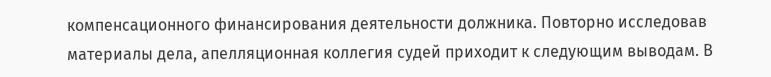компенсационного финансирования деятельности должника. Повторно исследовав материалы дела, апелляционная коллегия судей приходит к следующим выводам. В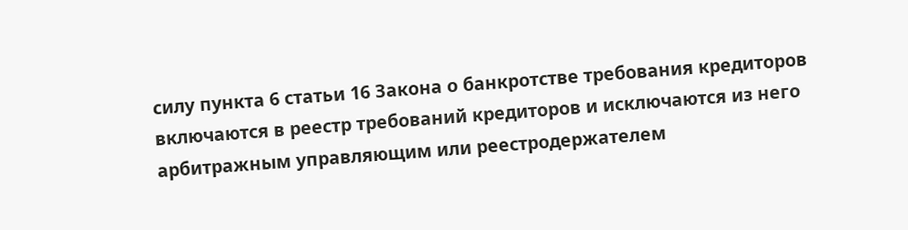силу пункта 6 статьи 16 Закона о банкротстве требования кредиторов включаются в реестр требований кредиторов и исключаются из него арбитражным управляющим или реестродержателем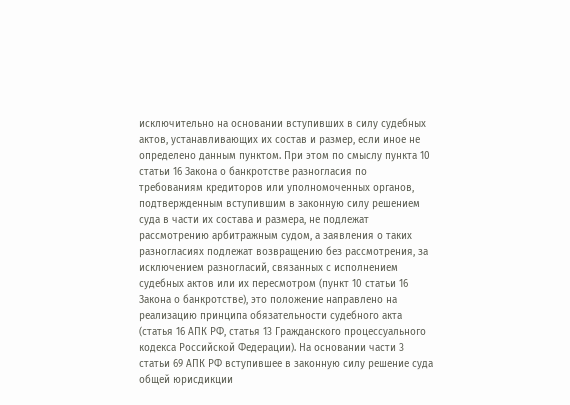исключительно на основании вступивших в силу судебных актов, устанавливающих их состав и размер, если иное не определено данным пунктом. При этом по смыслу пункта 10 статьи 16 Закона о банкротстве разногласия по требованиям кредиторов или уполномоченных органов, подтвержденным вступившим в законную силу решением суда в части их состава и размера, не подлежат рассмотрению арбитражным судом, а заявления о таких разногласиях подлежат возвращению без рассмотрения, за исключением разногласий, связанных с исполнением судебных актов или их пересмотром (пункт 10 статьи 16 Закона о банкротстве), это положение направлено на реализацию принципа обязательности судебного акта (статья 16 АПК РФ, статья 13 Гражданского процессуального кодекса Российской Федерации). На основании части 3 статьи 69 АПК РФ вступившее в законную силу решение суда общей юрисдикции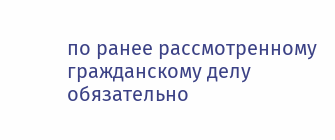по ранее рассмотренному гражданскому делу обязательно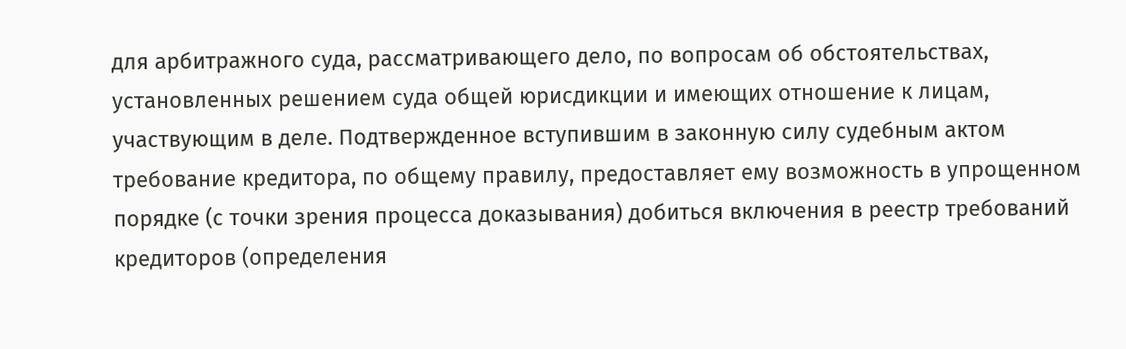для арбитражного суда, рассматривающего дело, по вопросам об обстоятельствах, установленных решением суда общей юрисдикции и имеющих отношение к лицам, участвующим в деле. Подтвержденное вступившим в законную силу судебным актом требование кредитора, по общему правилу, предоставляет ему возможность в упрощенном порядке (с точки зрения процесса доказывания) добиться включения в реестр требований кредиторов (определения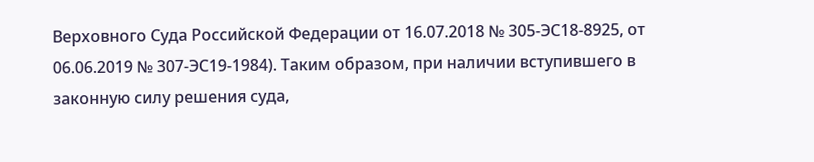Верховного Суда Российской Федерации от 16.07.2018 № 305-ЭС18-8925, от 06.06.2019 № 307-ЭС19-1984). Таким образом, при наличии вступившего в законную силу решения суда,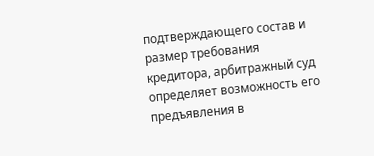подтверждающего состав и размер требования кредитора, арбитражный суд определяет возможность его предъявления в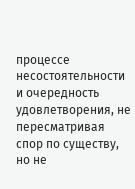процессе несостоятельности и очередность удовлетворения, не пересматривая спор по существу, но не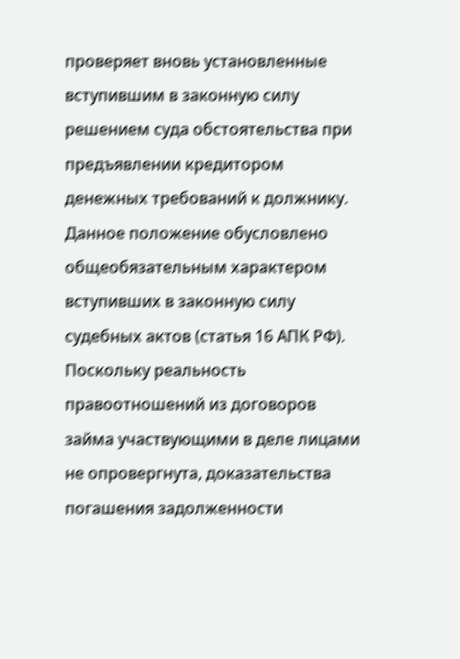проверяет вновь установленные вступившим в законную силу решением суда обстоятельства при предъявлении кредитором денежных требований к должнику. Данное положение обусловлено общеобязательным характером вступивших в законную силу судебных актов (статья 16 АПК РФ). Поскольку реальность правоотношений из договоров займа участвующими в деле лицами не опровергнута, доказательства погашения задолженности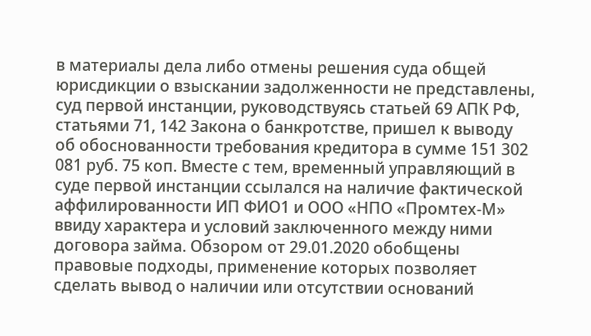в материалы дела либо отмены решения суда общей юрисдикции о взыскании задолженности не представлены, суд первой инстанции, руководствуясь статьей 69 АПК РФ, статьями 71, 142 Закона о банкротстве, пришел к выводу об обоснованности требования кредитора в сумме 151 302 081 руб. 75 коп. Вместе с тем, временный управляющий в суде первой инстанции ссылался на наличие фактической аффилированности ИП ФИО1 и ООО «НПО «Промтех-М» ввиду характера и условий заключенного между ними договора займа. Обзором от 29.01.2020 обобщены правовые подходы, применение которых позволяет сделать вывод о наличии или отсутствии оснований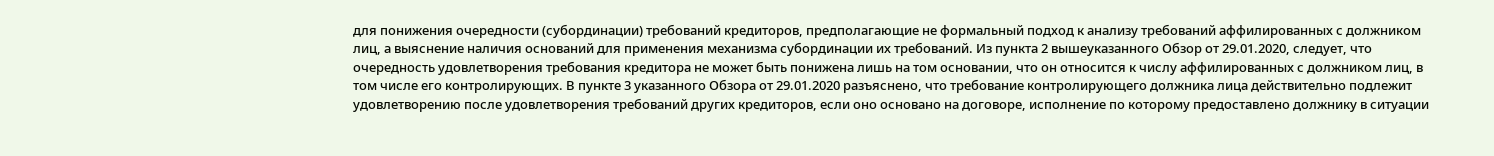для понижения очередности (субординации) требований кредиторов, предполагающие не формальный подход к анализу требований аффилированных с должником лиц, а выяснение наличия оснований для применения механизма субординации их требований. Из пункта 2 вышеуказанного Обзор от 29.01.2020, следует, что очередность удовлетворения требования кредитора не может быть понижена лишь на том основании, что он относится к числу аффилированных с должником лиц, в том числе его контролирующих. В пункте 3 указанного Обзора от 29.01.2020 разъяснено, что требование контролирующего должника лица действительно подлежит удовлетворению после удовлетворения требований других кредиторов, если оно основано на договоре, исполнение по которому предоставлено должнику в ситуации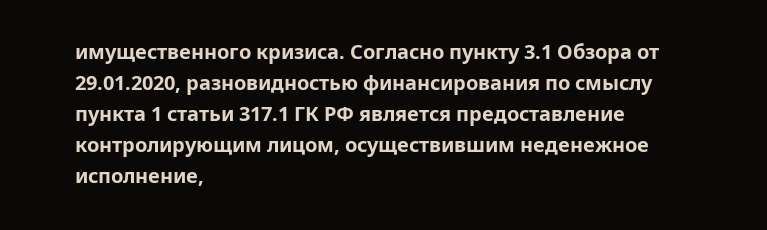имущественного кризиса. Согласно пункту 3.1 Обзора от 29.01.2020, разновидностью финансирования по смыслу пункта 1 статьи 317.1 ГК РФ является предоставление контролирующим лицом, осуществившим неденежное исполнение,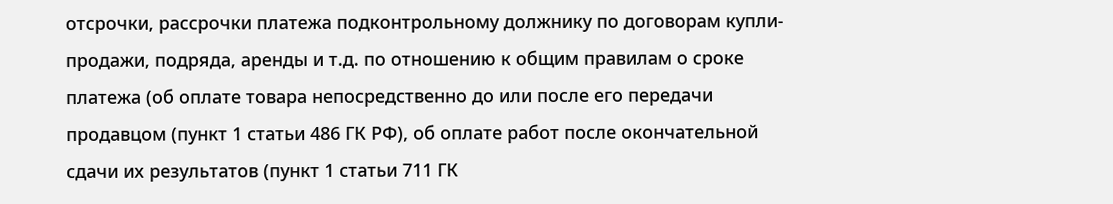отсрочки, рассрочки платежа подконтрольному должнику по договорам купли-продажи, подряда, аренды и т.д. по отношению к общим правилам о сроке платежа (об оплате товара непосредственно до или после его передачи продавцом (пункт 1 статьи 486 ГК РФ), об оплате работ после окончательной сдачи их результатов (пункт 1 статьи 711 ГК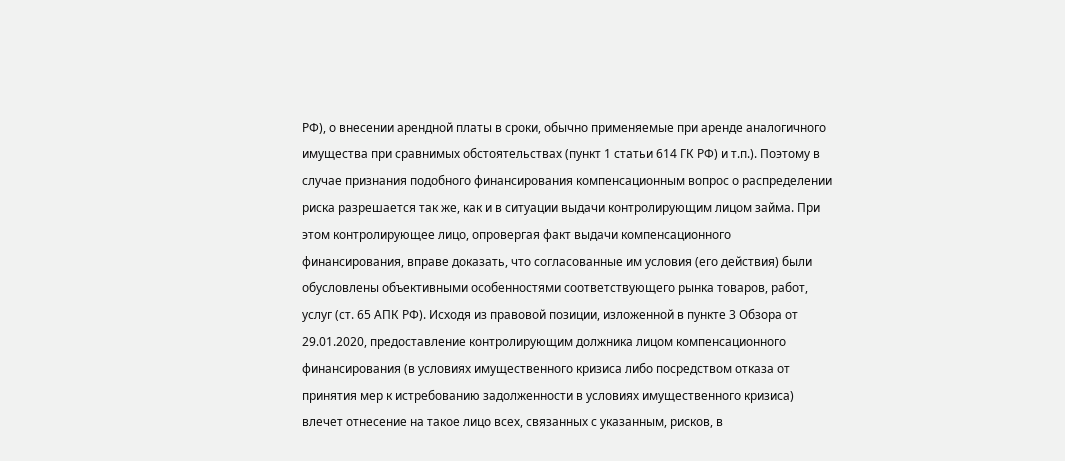РФ), о внесении арендной платы в сроки, обычно применяемые при аренде аналогичного имущества при сравнимых обстоятельствах (пункт 1 статьи 614 ГК РФ) и т.п.). Поэтому в случае признания подобного финансирования компенсационным вопрос о распределении риска разрешается так же, как и в ситуации выдачи контролирующим лицом займа. При этом контролирующее лицо, опровергая факт выдачи компенсационного финансирования, вправе доказать, что согласованные им условия (его действия) были обусловлены объективными особенностями соответствующего рынка товаров, работ, услуг (ст. 65 АПК РФ). Исходя из правовой позиции, изложенной в пункте 3 Обзора от 29.01.2020, предоставление контролирующим должника лицом компенсационного финансирования (в условиях имущественного кризиса либо посредством отказа от принятия мер к истребованию задолженности в условиях имущественного кризиса) влечет отнесение на такое лицо всех, связанных с указанным, рисков, в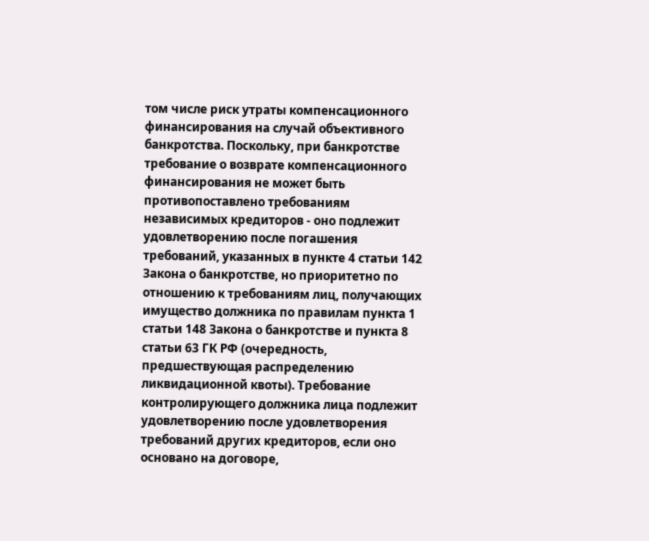том числе риск утраты компенсационного финансирования на случай объективного банкротства. Поскольку, при банкротстве требование о возврате компенсационного финансирования не может быть противопоставлено требованиям независимых кредиторов - оно подлежит удовлетворению после погашения требований, указанных в пункте 4 статьи 142 Закона о банкротстве, но приоритетно по отношению к требованиям лиц, получающих имущество должника по правилам пункта 1 статьи 148 Закона о банкротстве и пункта 8 статьи 63 ГК РФ (очередность, предшествующая распределению ликвидационной квоты). Требование контролирующего должника лица подлежит удовлетворению после удовлетворения требований других кредиторов, если оно основано на договоре,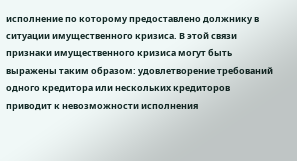исполнение по которому предоставлено должнику в ситуации имущественного кризиса. В этой связи признаки имущественного кризиса могут быть выражены таким образом: удовлетворение требований одного кредитора или нескольких кредиторов приводит к невозможности исполнения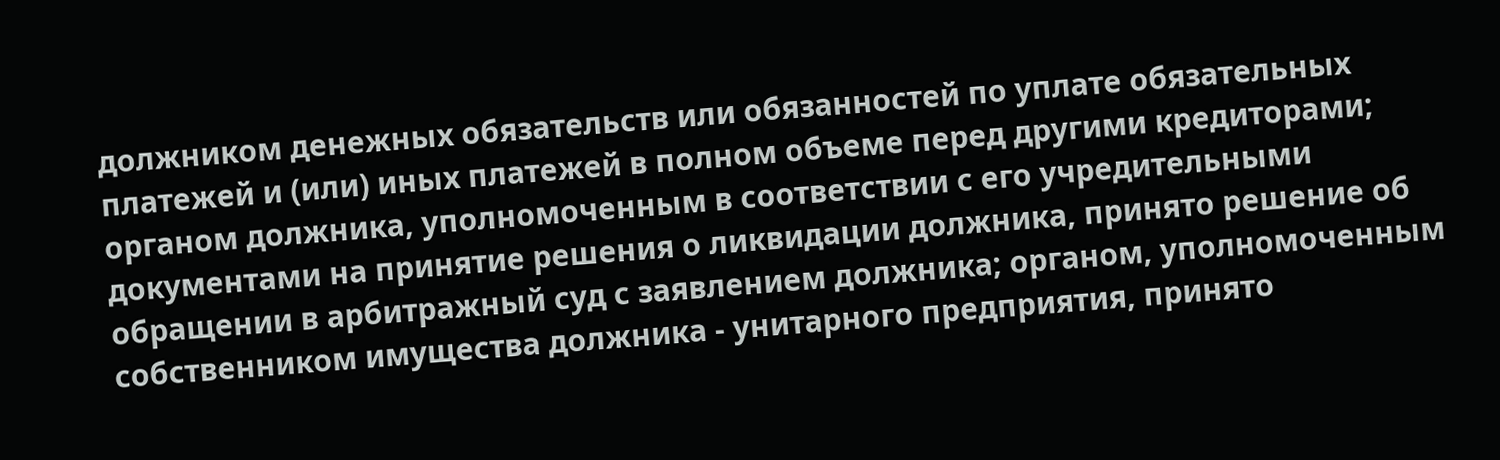должником денежных обязательств или обязанностей по уплате обязательных платежей и (или) иных платежей в полном объеме перед другими кредиторами; органом должника, уполномоченным в соответствии с его учредительными документами на принятие решения о ликвидации должника, принято решение об обращении в арбитражный суд с заявлением должника; органом, уполномоченным собственником имущества должника - унитарного предприятия, принято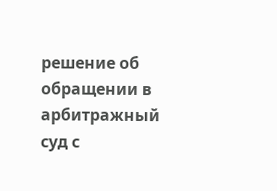решение об обращении в арбитражный суд с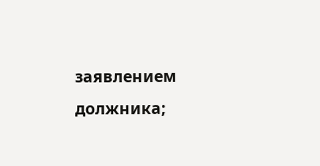заявлением должника;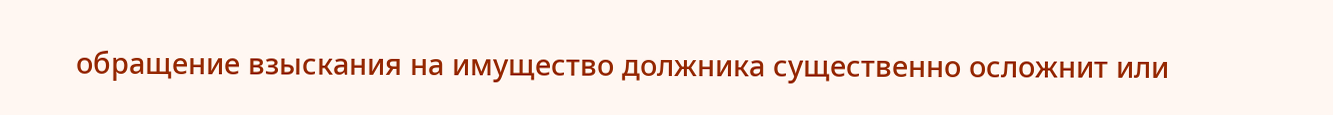обращение взыскания на имущество должника существенно осложнит или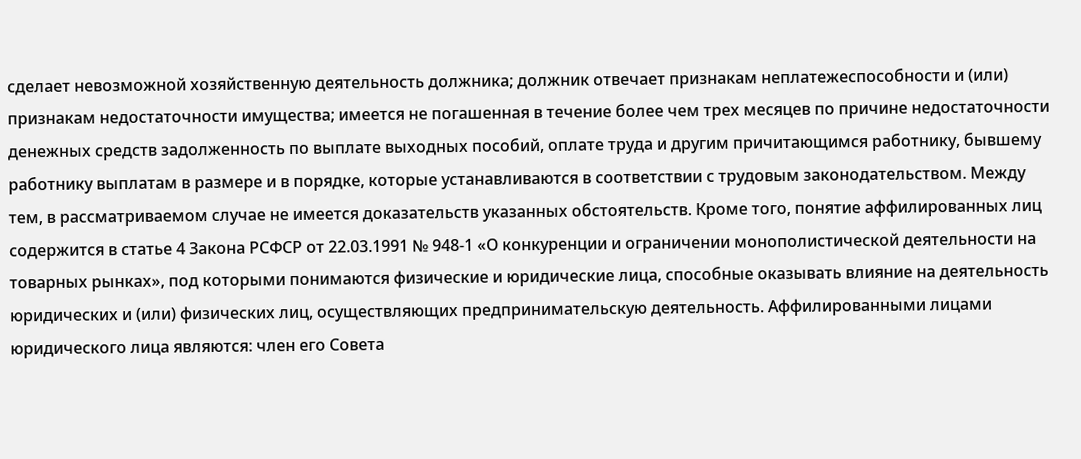сделает невозможной хозяйственную деятельность должника; должник отвечает признакам неплатежеспособности и (или) признакам недостаточности имущества; имеется не погашенная в течение более чем трех месяцев по причине недостаточности денежных средств задолженность по выплате выходных пособий, оплате труда и другим причитающимся работнику, бывшему работнику выплатам в размере и в порядке, которые устанавливаются в соответствии с трудовым законодательством. Между тем, в рассматриваемом случае не имеется доказательств указанных обстоятельств. Кроме того, понятие аффилированных лиц содержится в статье 4 Закона РСФСР от 22.03.1991 № 948-1 «О конкуренции и ограничении монополистической деятельности на товарных рынках», под которыми понимаются физические и юридические лица, способные оказывать влияние на деятельность юридических и (или) физических лиц, осуществляющих предпринимательскую деятельность. Аффилированными лицами юридического лица являются: член его Совета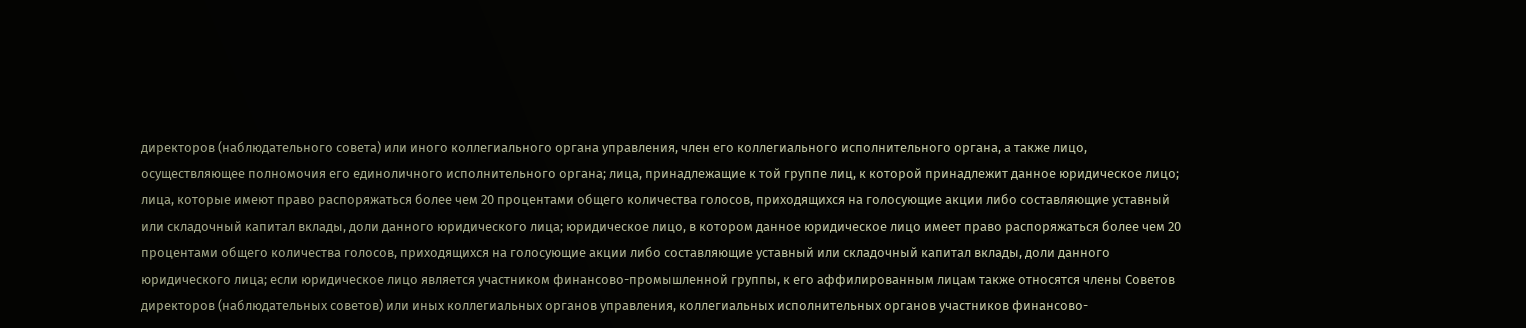директоров (наблюдательного совета) или иного коллегиального органа управления, член его коллегиального исполнительного органа, а также лицо, осуществляющее полномочия его единоличного исполнительного органа; лица, принадлежащие к той группе лиц, к которой принадлежит данное юридическое лицо; лица, которые имеют право распоряжаться более чем 20 процентами общего количества голосов, приходящихся на голосующие акции либо составляющие уставный или складочный капитал вклады, доли данного юридического лица; юридическое лицо, в котором данное юридическое лицо имеет право распоряжаться более чем 20 процентами общего количества голосов, приходящихся на голосующие акции либо составляющие уставный или складочный капитал вклады, доли данного юридического лица; если юридическое лицо является участником финансово-промышленной группы, к его аффилированным лицам также относятся члены Советов директоров (наблюдательных советов) или иных коллегиальных органов управления, коллегиальных исполнительных органов участников финансово-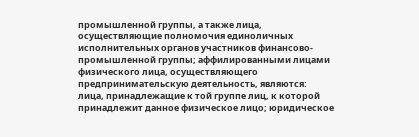промышленной группы, а также лица, осуществляющие полномочия единоличных исполнительных органов участников финансово-промышленной группы; аффилированными лицами физического лица, осуществляющего предпринимательскую деятельность, являются: лица, принадлежащие к той группе лиц, к которой принадлежит данное физическое лицо; юридическое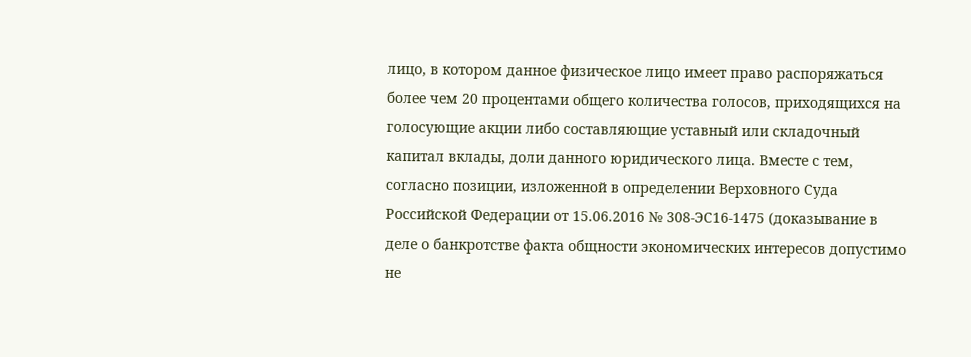лицо, в котором данное физическое лицо имеет право распоряжаться более чем 20 процентами общего количества голосов, приходящихся на голосующие акции либо составляющие уставный или складочный капитал вклады, доли данного юридического лица. Вместе с тем, согласно позиции, изложенной в определении Верховного Суда Российской Федерации от 15.06.2016 № 308-ЭС16-1475 (доказывание в деле о банкротстве факта общности экономических интересов допустимо не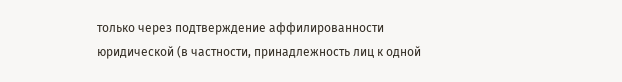только через подтверждение аффилированности юридической (в частности, принадлежность лиц к одной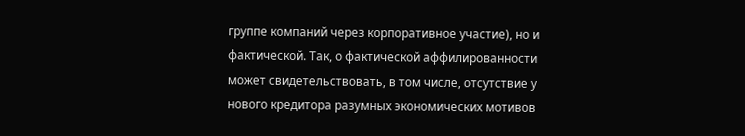группе компаний через корпоративное участие), но и фактической. Так, о фактической аффилированности может свидетельствовать, в том числе, отсутствие у нового кредитора разумных экономических мотивов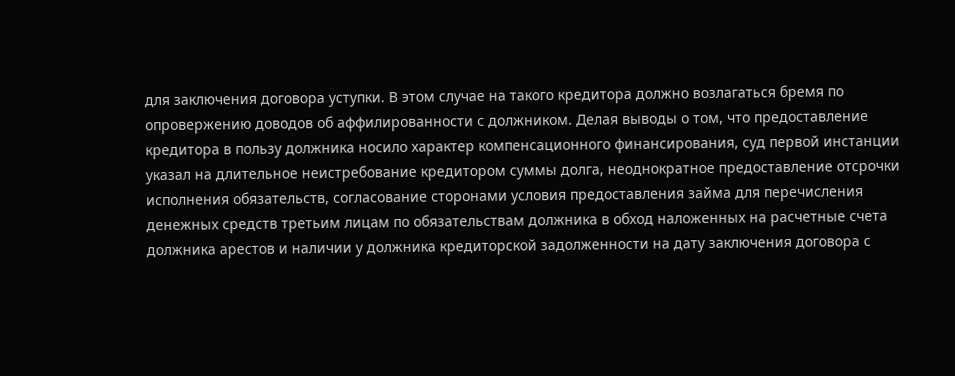для заключения договора уступки. В этом случае на такого кредитора должно возлагаться бремя по опровержению доводов об аффилированности с должником. Делая выводы о том, что предоставление кредитора в пользу должника носило характер компенсационного финансирования, суд первой инстанции указал на длительное неистребование кредитором суммы долга, неоднократное предоставление отсрочки исполнения обязательств, согласование сторонами условия предоставления займа для перечисления денежных средств третьим лицам по обязательствам должника в обход наложенных на расчетные счета должника арестов и наличии у должника кредиторской задолженности на дату заключения договора с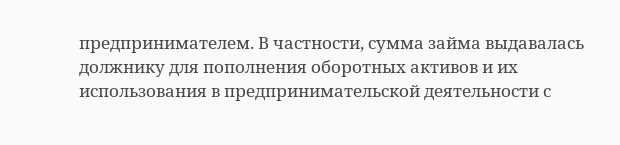предпринимателем. В частности, сумма займа выдавалась должнику для пополнения оборотных активов и их использования в предпринимательской деятельности с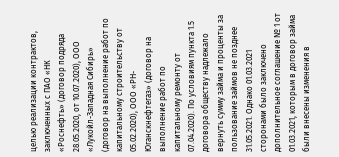целью реализации контрактов, заключенных с ПАО «НК «Роснефть» (договор подряда 28.05.2020, от 10.07.2020), ООО «Лукойл-Западная Сибирь» (договор на выполнение работ по капитальному строительству от 05.02.2020), ООО «РН-Юганскнефтегаз» (договор на выполнение работ по капитальному ремонту от 07.04.2020). По условиям пункта 1.5 договора обществу надлежало вернуть сумму займа и проценты за пользование займов не позднее 31.05.2021. Однако 01.03.2021 сторонами было заключено дополнительное соглашение № 1 от 01.03.2021, которым в договор займа были внесены изменения в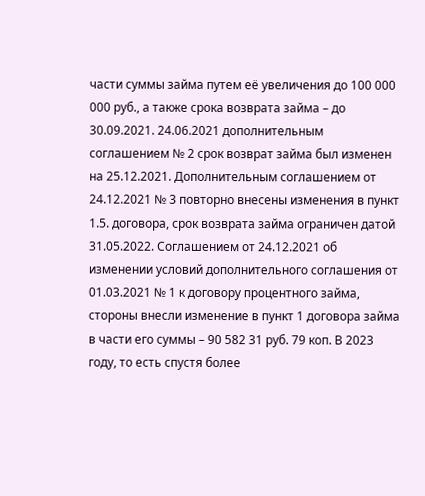части суммы займа путем её увеличения до 100 000 000 руб., а также срока возврата займа – до 30.09.2021. 24.06.2021 дополнительным соглашением № 2 срок возврат займа был изменен на 25.12.2021. Дополнительным соглашением от 24.12.2021 № 3 повторно внесены изменения в пункт 1.5. договора, срок возврата займа ограничен датой 31.05.2022. Соглашением от 24.12.2021 об изменении условий дополнительного соглашения от 01.03.2021 № 1 к договору процентного займа, стороны внесли изменение в пункт 1 договора займа в части его суммы – 90 582 31 руб. 79 коп. В 2023 году, то есть спустя более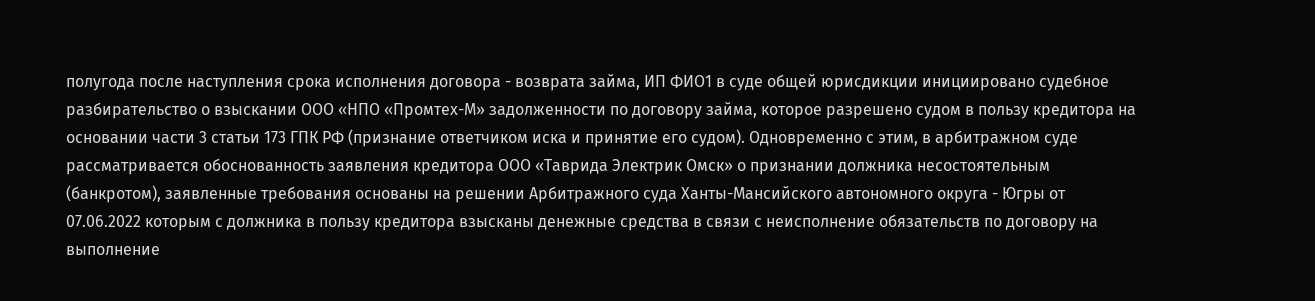полугода после наступления срока исполнения договора - возврата займа, ИП ФИО1 в суде общей юрисдикции инициировано судебное разбирательство о взыскании ООО «НПО «Промтех-М» задолженности по договору займа, которое разрешено судом в пользу кредитора на основании части 3 статьи 173 ГПК РФ (признание ответчиком иска и принятие его судом). Одновременно с этим, в арбитражном суде рассматривается обоснованность заявления кредитора ООО «Таврида Электрик Омск» о признании должника несостоятельным (банкротом), заявленные требования основаны на решении Арбитражного суда Ханты-Мансийского автономного округа - Югры от 07.06.2022 которым с должника в пользу кредитора взысканы денежные средства в связи с неисполнение обязательств по договору на выполнение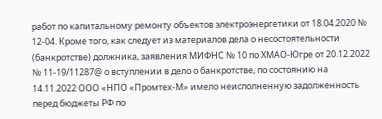работ по капитальному ремонту объектов электроэнергетики от 18.04.2020 № 12-04. Кроме того, как следует из материалов дела о несостоятельности (банкротстве) должника, заявления МИФНС № 10 по ХМАО-Югре от 20.12.2022 № 11-19/11287@ о вступлении в дело о банкротстве, по состоянию на 14.11.2022 ООО «НПО «Промтех-М» имело неисполненную задолженность перед бюджеты РФ по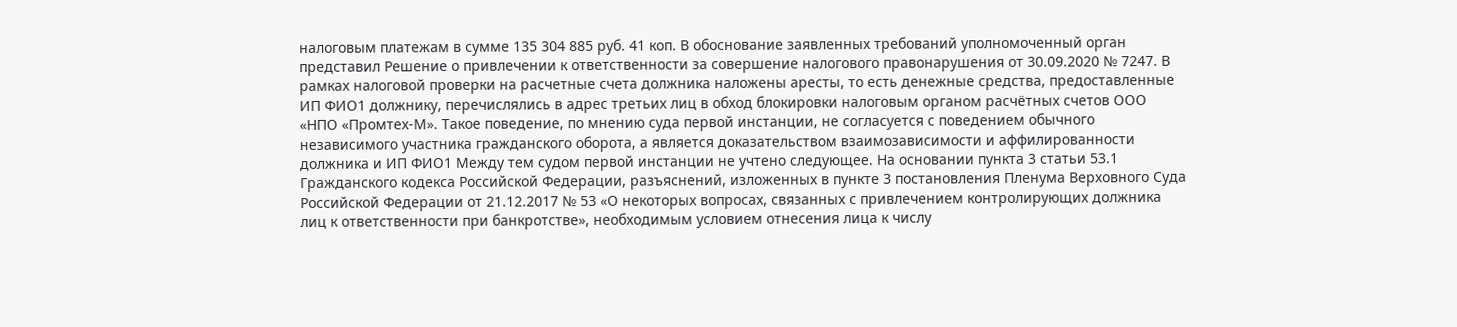налоговым платежам в сумме 135 304 885 руб. 41 коп. В обоснование заявленных требований уполномоченный орган представил Решение о привлечении к ответственности за совершение налогового правонарушения от 30.09.2020 № 7247. В рамках налоговой проверки на расчетные счета должника наложены аресты, то есть денежные средства, предоставленные ИП ФИО1 должнику, перечислялись в адрес третьих лиц в обход блокировки налоговым органом расчётных счетов ООО «НПО «Промтех-М». Такое поведение, по мнению суда первой инстанции, не согласуется с поведением обычного независимого участника гражданского оборота, а является доказательством взаимозависимости и аффилированности должника и ИП ФИО1 Между тем судом первой инстанции не учтено следующее. На основании пункта 3 статьи 53.1 Гражданского кодекса Российской Федерации, разъяснений, изложенных в пункте 3 постановления Пленума Верховного Суда Российской Федерации от 21.12.2017 № 53 «О некоторых вопросах, связанных с привлечением контролирующих должника лиц к ответственности при банкротстве», необходимым условием отнесения лица к числу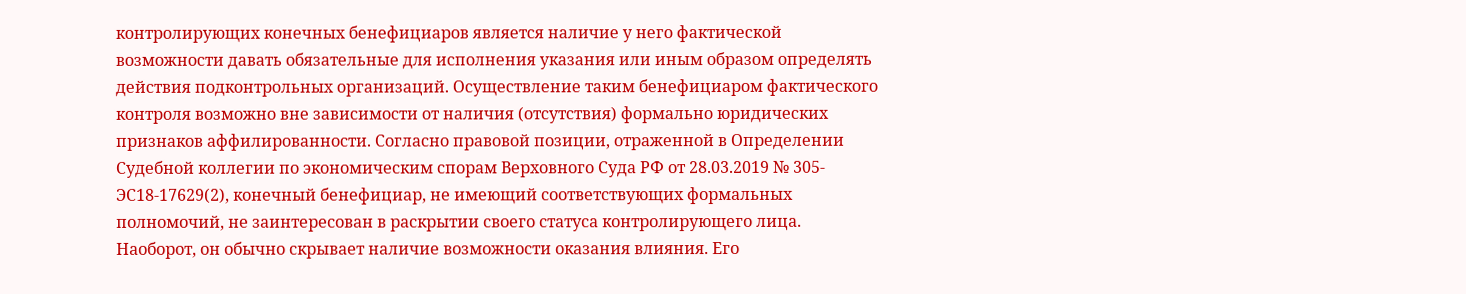контролирующих конечных бенефициаров является наличие у него фактической возможности давать обязательные для исполнения указания или иным образом определять действия подконтрольных организаций. Осуществление таким бенефициаром фактического контроля возможно вне зависимости от наличия (отсутствия) формально юридических признаков аффилированности. Согласно правовой позиции, отраженной в Определении Судебной коллегии по экономическим спорам Верховного Суда РФ от 28.03.2019 № 305-ЭС18-17629(2), конечный бенефициар, не имеющий соответствующих формальных полномочий, не заинтересован в раскрытии своего статуса контролирующего лица. Наоборот, он обычно скрывает наличие возможности оказания влияния. Его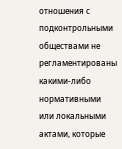отношения с подконтрольными обществами не регламентированы какими-либо нормативными или локальными актами, которые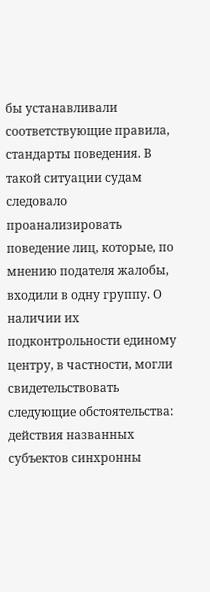бы устанавливали соответствующие правила, стандарты поведения. В такой ситуации судам следовало проанализировать поведение лиц, которые, по мнению подателя жалобы, входили в одну группу. О наличии их подконтрольности единому центру, в частности, могли свидетельствовать следующие обстоятельства: действия названных субъектов синхронны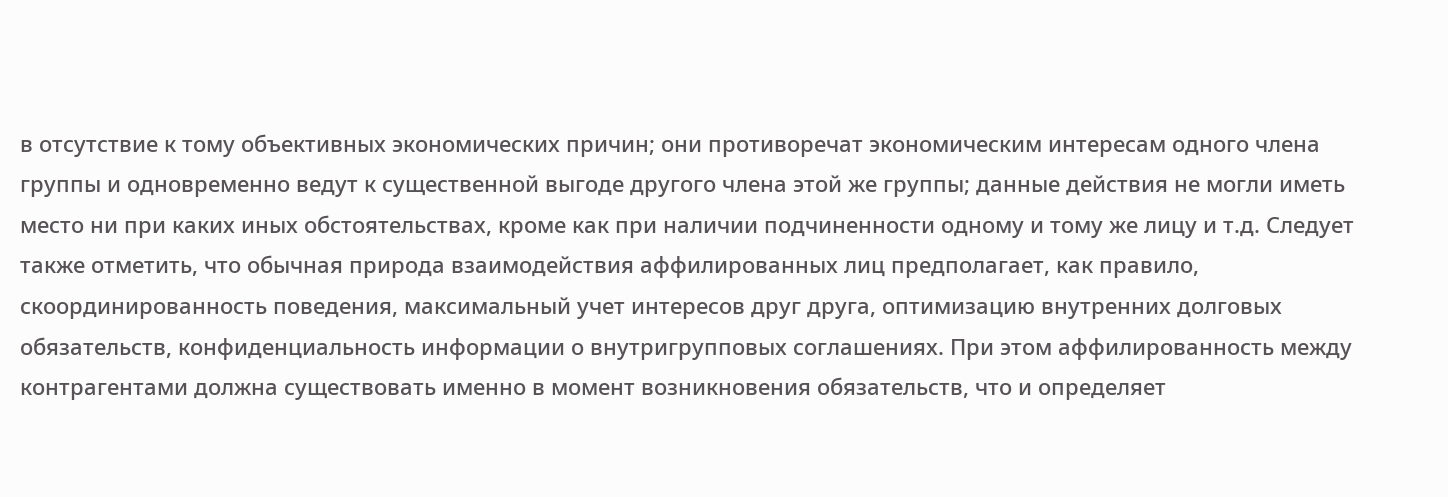в отсутствие к тому объективных экономических причин; они противоречат экономическим интересам одного члена группы и одновременно ведут к существенной выгоде другого члена этой же группы; данные действия не могли иметь место ни при каких иных обстоятельствах, кроме как при наличии подчиненности одному и тому же лицу и т.д. Следует также отметить, что обычная природа взаимодействия аффилированных лиц предполагает, как правило, скоординированность поведения, максимальный учет интересов друг друга, оптимизацию внутренних долговых обязательств, конфиденциальность информации о внутригрупповых соглашениях. При этом аффилированность между контрагентами должна существовать именно в момент возникновения обязательств, что и определяет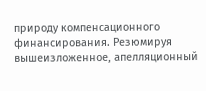природу компенсационного финансирования. Резюмируя вышеизложенное, апелляционный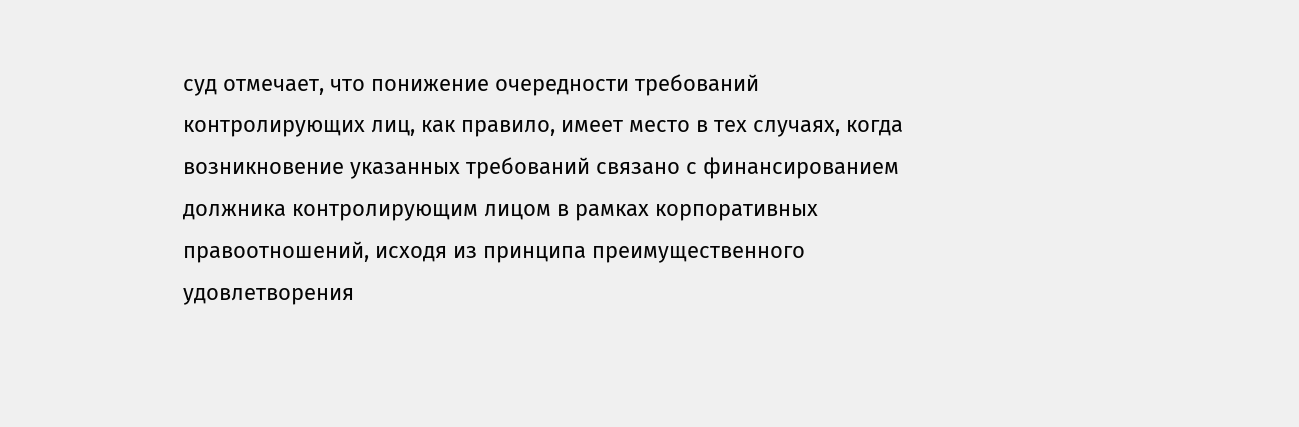суд отмечает, что понижение очередности требований контролирующих лиц, как правило, имеет место в тех случаях, когда возникновение указанных требований связано с финансированием должника контролирующим лицом в рамках корпоративных правоотношений, исходя из принципа преимущественного удовлетворения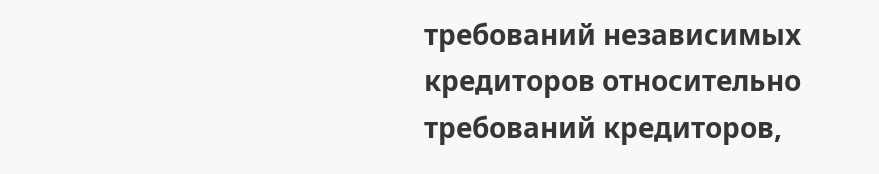требований независимых кредиторов относительно требований кредиторов,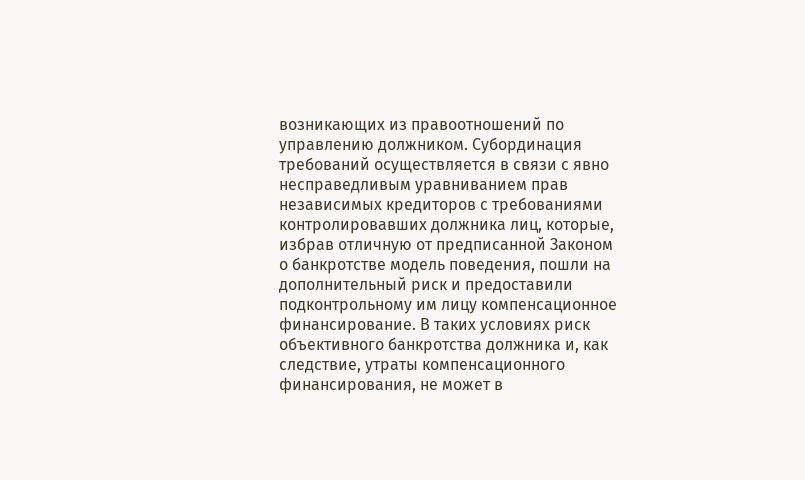возникающих из правоотношений по управлению должником. Субординация требований осуществляется в связи с явно несправедливым уравниванием прав независимых кредиторов с требованиями контролировавших должника лиц, которые, избрав отличную от предписанной Законом о банкротстве модель поведения, пошли на дополнительный риск и предоставили подконтрольному им лицу компенсационное финансирование. В таких условиях риск объективного банкротства должника и, как следствие, утраты компенсационного финансирования, не может в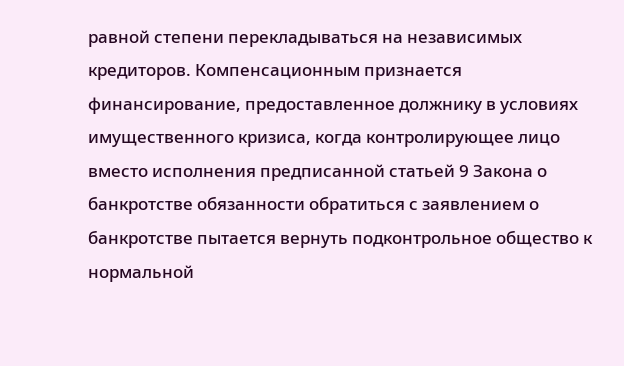равной степени перекладываться на независимых кредиторов. Компенсационным признается финансирование, предоставленное должнику в условиях имущественного кризиса, когда контролирующее лицо вместо исполнения предписанной статьей 9 Закона о банкротстве обязанности обратиться с заявлением о банкротстве пытается вернуть подконтрольное общество к нормальной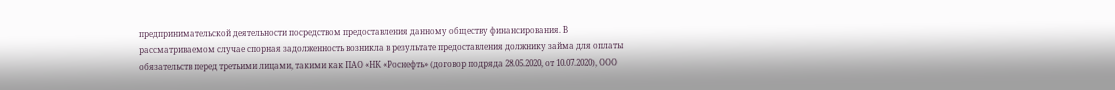предпринимательской деятельности посредством предоставления данному обществу финансирования. В рассматриваемом случае спорная задолженность возникла в результате предоставления должнику займа для оплаты обязательств перед третьими лицами, такими как ПАО «НК «Роснефть» (договор подряда 28.05.2020, от 10.07.2020), ООО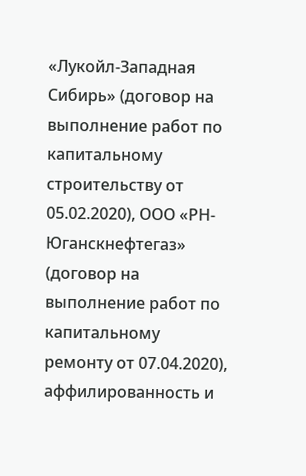«Лукойл-Западная Сибирь» (договор на выполнение работ по капитальному строительству от 05.02.2020), ООО «РН-Юганскнефтегаз» (договор на выполнение работ по капитальному ремонту от 07.04.2020), аффилированность и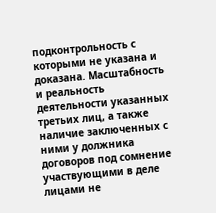подконтрольность с которыми не указана и доказана. Масштабность и реальность деятельности указанных третьих лиц, а также наличие заключенных с ними у должника договоров под сомнение участвующими в деле лицами не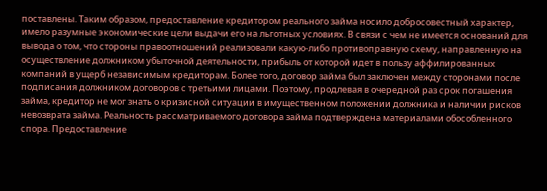поставлены. Таким образом, предоставление кредитором реального займа носило добросовестный характер, имело разумные экономические цели выдачи его на льготных условиях. В связи с чем не имеется оснований для вывода о том, что стороны правоотношений реализовали какую-либо противоправную схему, направленную на осуществление должником убыточной деятельности, прибыль от которой идет в пользу аффилированных компаний в ущерб независимым кредиторам. Более того, договор займа был заключен между сторонами после подписания должником договоров с третьими лицами. Поэтому, продлевая в очередной раз срок погашения займа, кредитор не мог знать о кризисной ситуации в имущественном положении должника и наличии рисков невозврата займа. Реальность рассматриваемого договора займа подтверждена материалами обособленного спора. Предоставление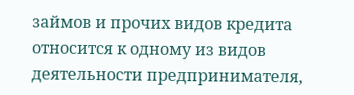займов и прочих видов кредита относится к одному из видов деятельности предпринимателя,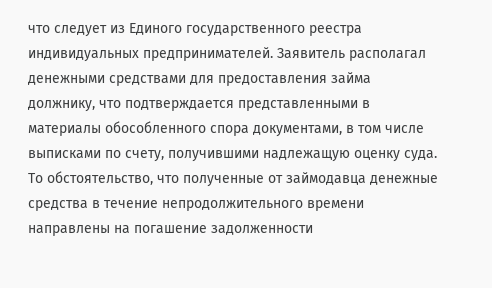что следует из Единого государственного реестра индивидуальных предпринимателей. Заявитель располагал денежными средствами для предоставления займа должнику, что подтверждается представленными в материалы обособленного спора документами, в том числе выписками по счету, получившими надлежащую оценку суда. То обстоятельство, что полученные от займодавца денежные средства в течение непродолжительного времени направлены на погашение задолженности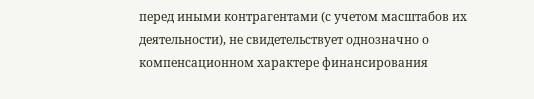перед иными контрагентами (с учетом масштабов их деятельности), не свидетельствует однозначно о компенсационном характере финансирования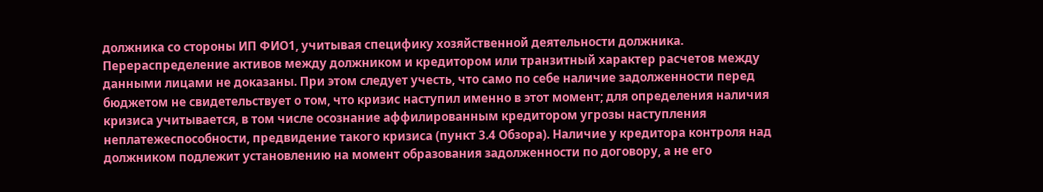должника со стороны ИП ФИО1, учитывая специфику хозяйственной деятельности должника. Перераспределение активов между должником и кредитором или транзитный характер расчетов между данными лицами не доказаны. При этом следует учесть, что само по себе наличие задолженности перед бюджетом не свидетельствует о том, что кризис наступил именно в этот момент; для определения наличия кризиса учитывается, в том числе осознание аффилированным кредитором угрозы наступления неплатежеспособности, предвидение такого кризиса (пункт 3.4 Обзора). Наличие у кредитора контроля над должником подлежит установлению на момент образования задолженности по договору, а не его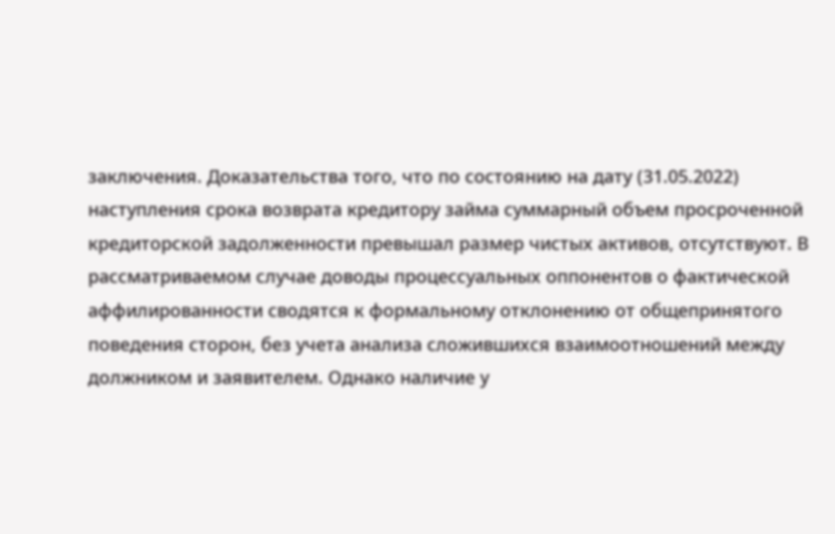заключения. Доказательства того, что по состоянию на дату (31.05.2022) наступления срока возврата кредитору займа суммарный объем просроченной кредиторской задолженности превышал размер чистых активов, отсутствуют. В рассматриваемом случае доводы процессуальных оппонентов о фактической аффилированности сводятся к формальному отклонению от общепринятого поведения сторон, без учета анализа сложившихся взаимоотношений между должником и заявителем. Однако наличие у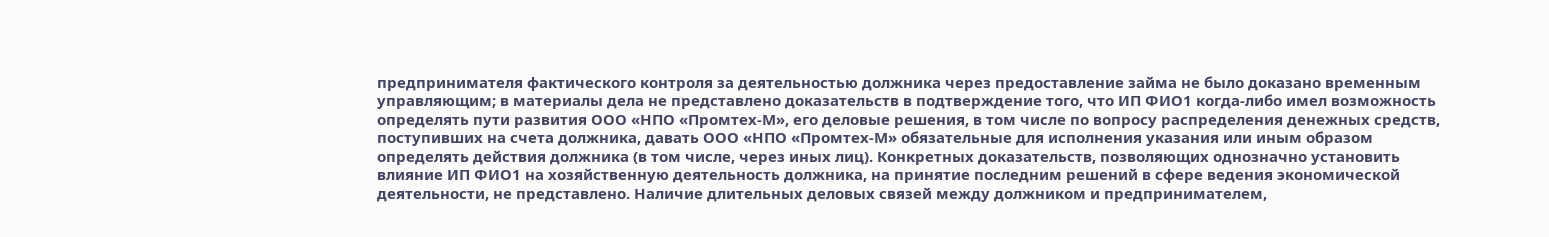предпринимателя фактического контроля за деятельностью должника через предоставление займа не было доказано временным управляющим; в материалы дела не представлено доказательств в подтверждение того, что ИП ФИО1 когда-либо имел возможность определять пути развития ООО «НПО «Промтех-М», его деловые решения, в том числе по вопросу распределения денежных средств, поступивших на счета должника, давать ООО «НПО «Промтех-М» обязательные для исполнения указания или иным образом определять действия должника (в том числе, через иных лиц). Конкретных доказательств, позволяющих однозначно установить влияние ИП ФИО1 на хозяйственную деятельность должника, на принятие последним решений в сфере ведения экономической деятельности, не представлено. Наличие длительных деловых связей между должником и предпринимателем,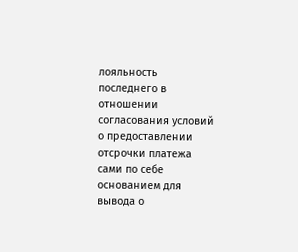лояльность последнего в отношении согласования условий о предоставлении отсрочки платежа сами по себе основанием для вывода о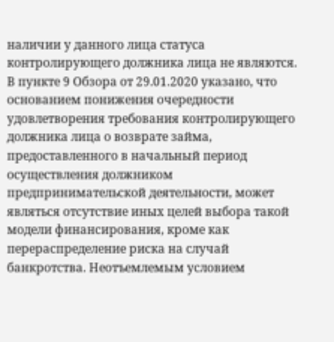наличии у данного лица статуса контролирующего должника лица не являются. В пункте 9 Обзора от 29.01.2020 указано, что основанием понижения очередности удовлетворения требования контролирующего должника лица о возврате займа, предоставленного в начальный период осуществления должником предпринимательской деятельности, может являться отсутствие иных целей выбора такой модели финансирования, кроме как перераспределение риска на случай банкротства. Неотъемлемым условием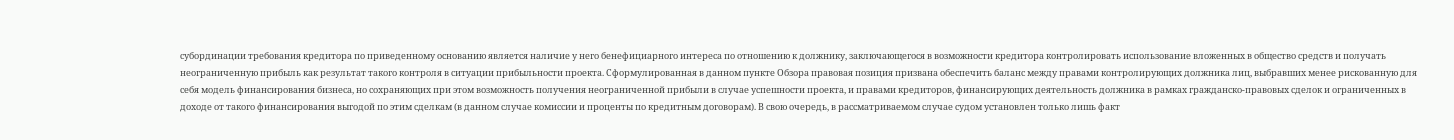субординации требования кредитора по приведенному основанию является наличие у него бенефициарного интереса по отношению к должнику, заключающегося в возможности кредитора контролировать использование вложенных в общество средств и получать неограниченную прибыль как результат такого контроля в ситуации прибыльности проекта. Сформулированная в данном пункте Обзора правовая позиция призвана обеспечить баланс между правами контролирующих должника лиц, выбравших менее рискованную для себя модель финансирования бизнеса, но сохраняющих при этом возможность получения неограниченной прибыли в случае успешности проекта, и правами кредиторов, финансирующих деятельность должника в рамках гражданско-правовых сделок и ограниченных в доходе от такого финансирования выгодой по этим сделкам (в данном случае комиссии и проценты по кредитным договорам). В свою очередь, в рассматриваемом случае судом установлен только лишь факт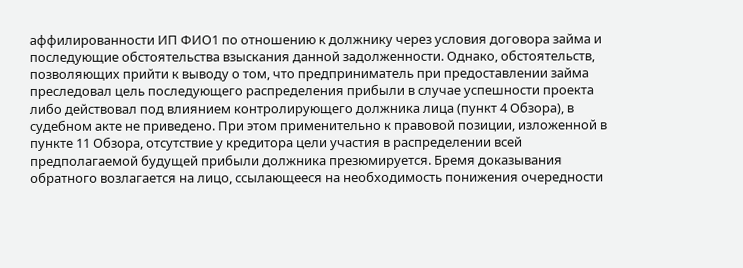аффилированности ИП ФИО1 по отношению к должнику через условия договора займа и последующие обстоятельства взыскания данной задолженности. Однако, обстоятельств, позволяющих прийти к выводу о том, что предприниматель при предоставлении займа преследовал цель последующего распределения прибыли в случае успешности проекта либо действовал под влиянием контролирующего должника лица (пункт 4 Обзора), в судебном акте не приведено. При этом применительно к правовой позиции, изложенной в пункте 11 Обзора, отсутствие у кредитора цели участия в распределении всей предполагаемой будущей прибыли должника презюмируется. Бремя доказывания обратного возлагается на лицо, ссылающееся на необходимость понижения очередности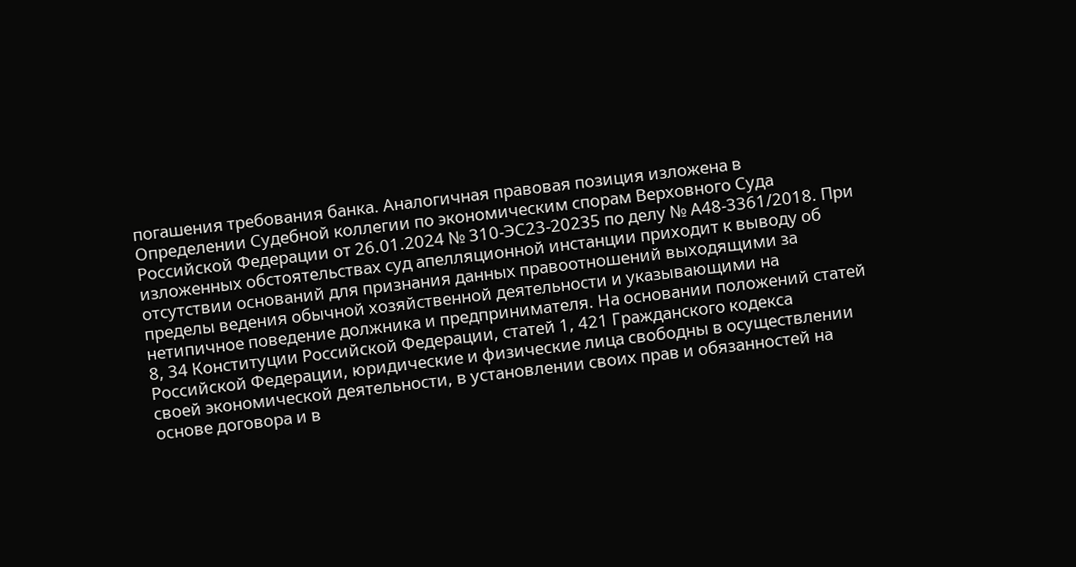погашения требования банка. Аналогичная правовая позиция изложена в Определении Судебной коллегии по экономическим спорам Верховного Суда Российской Федерации от 26.01.2024 № 310-ЭС23-20235 по делу № А48-3361/2018. При изложенных обстоятельствах суд апелляционной инстанции приходит к выводу об отсутствии оснований для признания данных правоотношений выходящими за пределы ведения обычной хозяйственной деятельности и указывающими на нетипичное поведение должника и предпринимателя. На основании положений статей 8, 34 Конституции Российской Федерации, статей 1, 421 Гражданского кодекса Российской Федерации, юридические и физические лица свободны в осуществлении своей экономической деятельности, в установлении своих прав и обязанностей на основе договора и в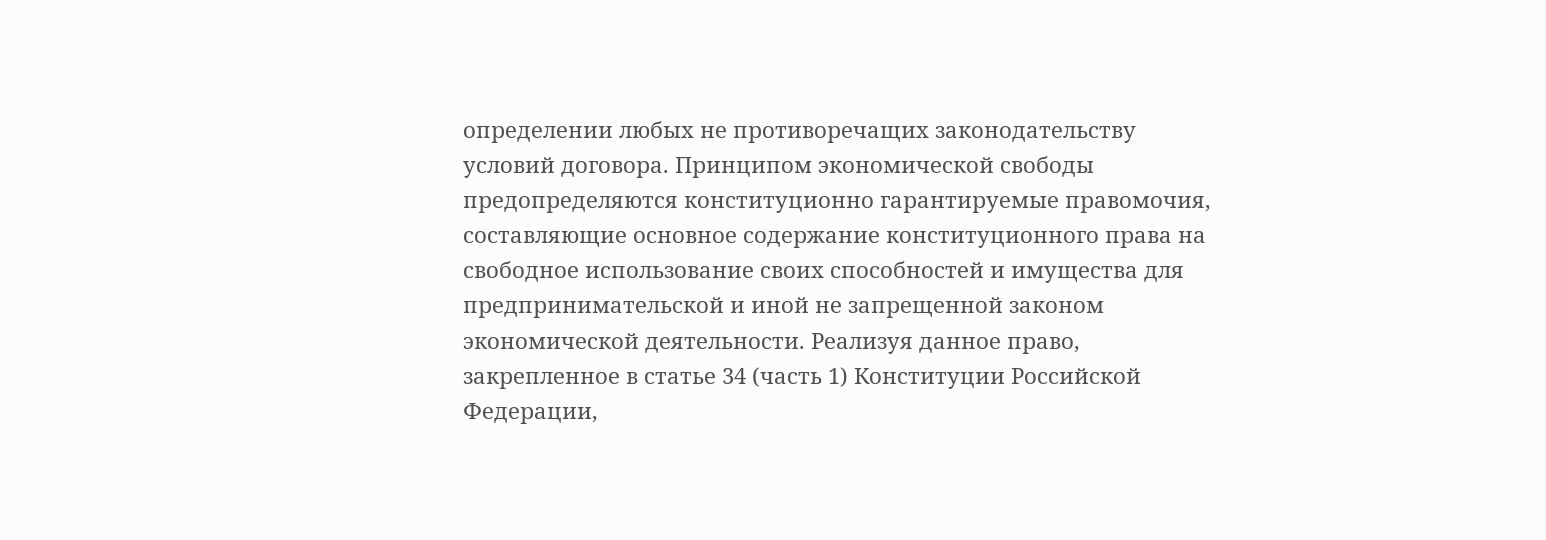определении любых не противоречащих законодательству условий договора. Принципом экономической свободы предопределяются конституционно гарантируемые правомочия, составляющие основное содержание конституционного права на свободное использование своих способностей и имущества для предпринимательской и иной не запрещенной законом экономической деятельности. Реализуя данное право, закрепленное в статье 34 (часть 1) Конституции Российской Федерации,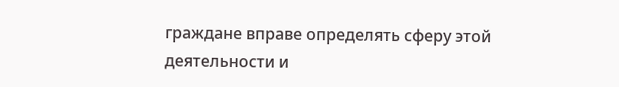граждане вправе определять сферу этой деятельности и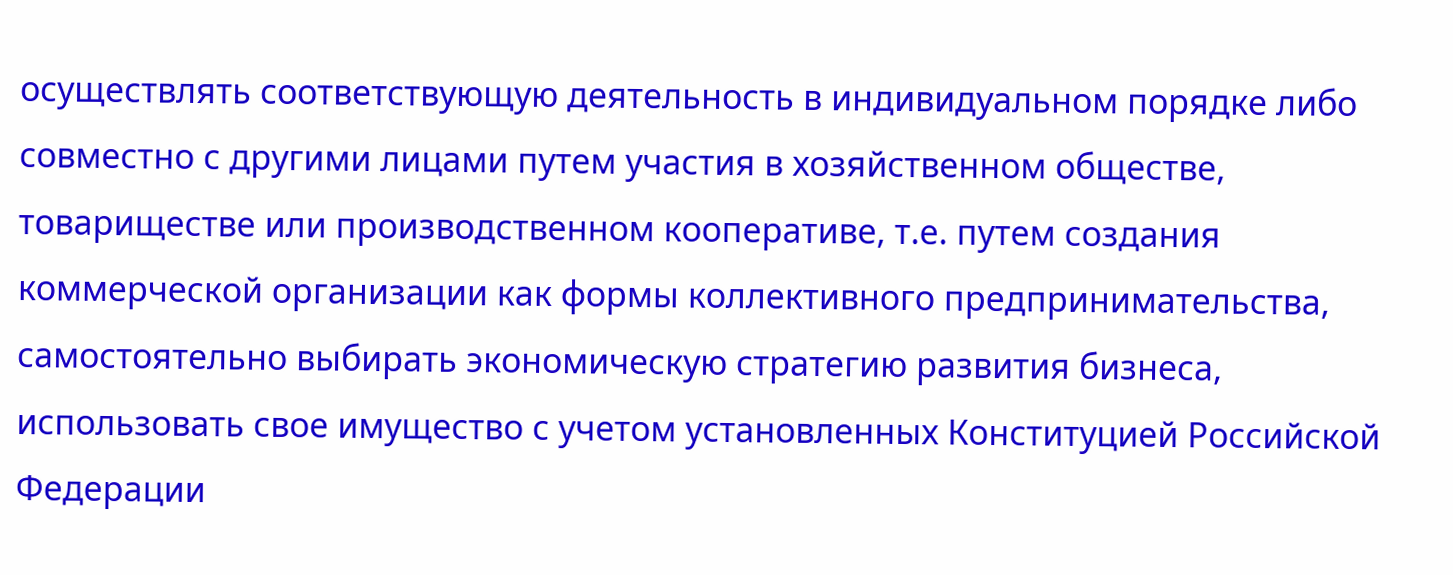осуществлять соответствующую деятельность в индивидуальном порядке либо совместно с другими лицами путем участия в хозяйственном обществе, товариществе или производственном кооперативе, т.е. путем создания коммерческой организации как формы коллективного предпринимательства, самостоятельно выбирать экономическую стратегию развития бизнеса, использовать свое имущество с учетом установленных Конституцией Российской Федерации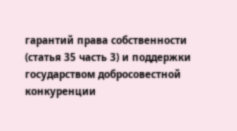гарантий права собственности (статья 35 часть 3) и поддержки государством добросовестной конкуренции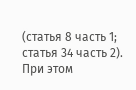(статья 8 часть 1; статья 34 часть 2). При этом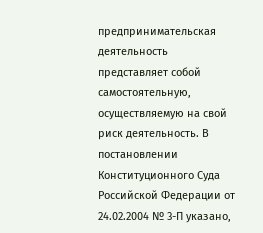предпринимательская деятельность представляет собой самостоятельную, осуществляемую на свой риск деятельность. В постановлении Конституционного Суда Российской Федерации от 24.02.2004 № 3-П указано,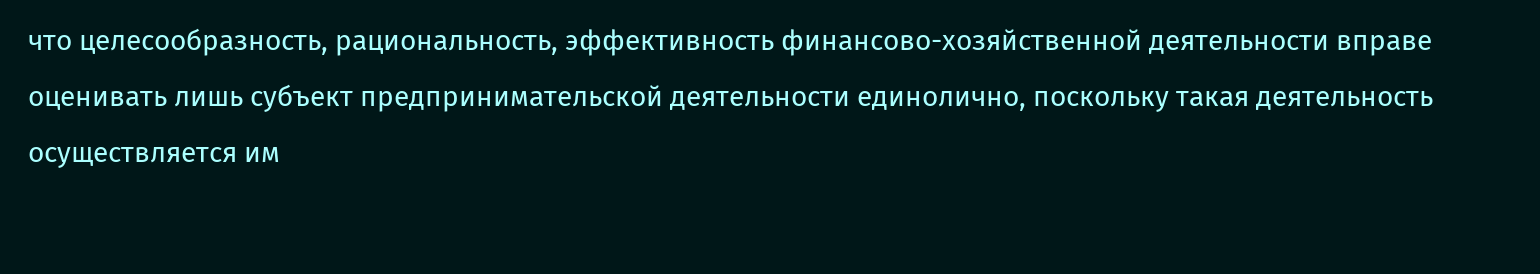что целесообразность, рациональность, эффективность финансово-хозяйственной деятельности вправе оценивать лишь субъект предпринимательской деятельности единолично, поскольку такая деятельность осуществляется им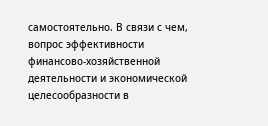самостоятельно. В связи с чем, вопрос эффективности финансово-хозяйственной деятельности и экономической целесообразности в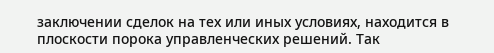заключении сделок на тех или иных условиях, находится в плоскости порока управленческих решений. Так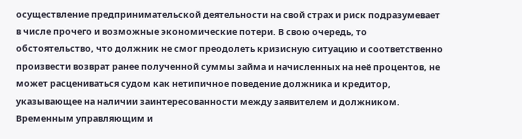осуществление предпринимательской деятельности на свой страх и риск подразумевает в числе прочего и возможные экономические потери. В свою очередь, то обстоятельство, что должник не смог преодолеть кризисную ситуацию и соответственно произвести возврат ранее полученной суммы займа и начисленных на неё процентов, не может расцениваться судом как нетипичное поведение должника и кредитор, указывающее на наличии заинтересованности между заявителем и должником. Временным управляющим и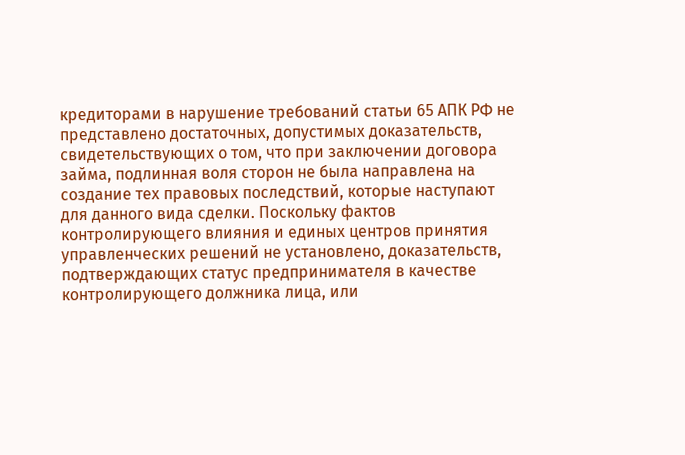кредиторами в нарушение требований статьи 65 АПК РФ не представлено достаточных, допустимых доказательств, свидетельствующих о том, что при заключении договора займа, подлинная воля сторон не была направлена на создание тех правовых последствий, которые наступают для данного вида сделки. Поскольку фактов контролирующего влияния и единых центров принятия управленческих решений не установлено, доказательств, подтверждающих статус предпринимателя в качестве контролирующего должника лица, или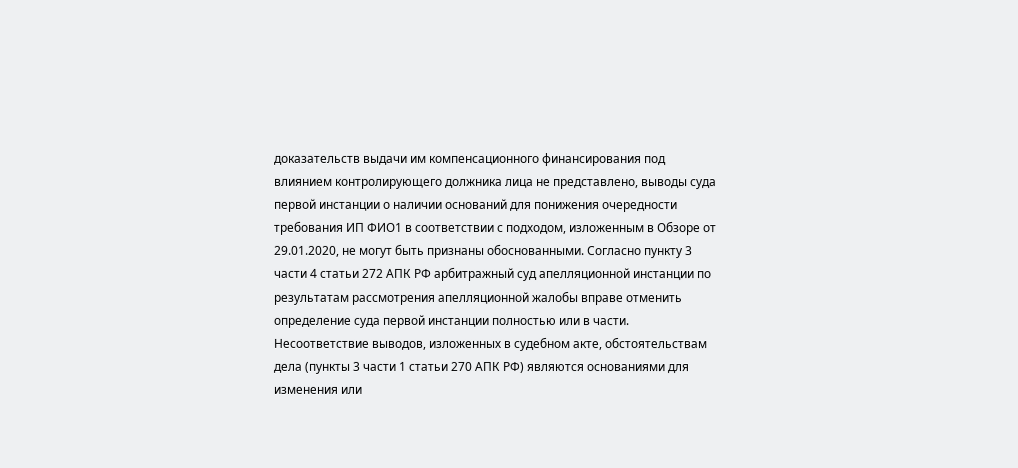доказательств выдачи им компенсационного финансирования под влиянием контролирующего должника лица не представлено, выводы суда первой инстанции о наличии оснований для понижения очередности требования ИП ФИО1 в соответствии с подходом, изложенным в Обзоре от 29.01.2020, не могут быть признаны обоснованными. Согласно пункту 3 части 4 статьи 272 АПК РФ арбитражный суд апелляционной инстанции по результатам рассмотрения апелляционной жалобы вправе отменить определение суда первой инстанции полностью или в части. Несоответствие выводов, изложенных в судебном акте, обстоятельствам дела (пункты 3 части 1 статьи 270 АПК РФ) являются основаниями для изменения или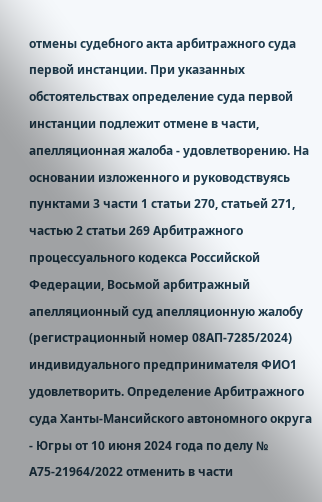отмены судебного акта арбитражного суда первой инстанции. При указанных обстоятельствах определение суда первой инстанции подлежит отмене в части, апелляционная жалоба - удовлетворению. На основании изложенного и руководствуясь пунктами 3 части 1 статьи 270, статьей 271, частью 2 статьи 269 Арбитражного процессуального кодекса Российской Федерации, Восьмой арбитражный апелляционный суд апелляционную жалобу (регистрационный номер 08АП-7285/2024) индивидуального предпринимателя ФИО1 удовлетворить. Определение Арбитражного суда Ханты-Мансийского автономного округа - Югры от 10 июня 2024 года по делу № А75-21964/2022 отменить в части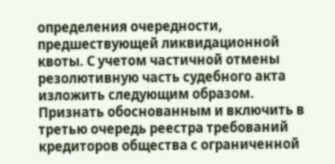определения очередности, предшествующей ликвидационной квоты. С учетом частичной отмены резолютивную часть судебного акта изложить следующим образом. Признать обоснованным и включить в третью очередь реестра требований кредиторов общества с ограниченной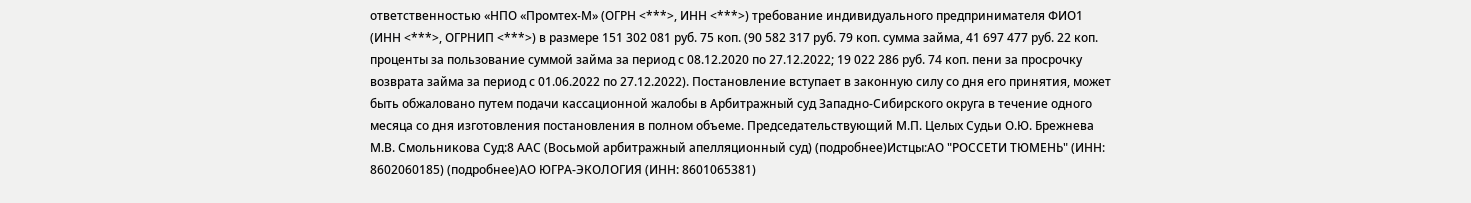ответственностью «НПО «Промтех-М» (ОГРН <***>, ИНН <***>) требование индивидуального предпринимателя ФИО1 (ИНН <***>, ОГРНИП <***>) в размере 151 302 081 руб. 75 коп. (90 582 317 руб. 79 коп. сумма займа, 41 697 477 руб. 22 коп. проценты за пользование суммой займа за период с 08.12.2020 по 27.12.2022; 19 022 286 руб. 74 коп. пени за просрочку возврата займа за период с 01.06.2022 по 27.12.2022). Постановление вступает в законную силу со дня его принятия, может быть обжаловано путем подачи кассационной жалобы в Арбитражный суд Западно-Сибирского округа в течение одного месяца со дня изготовления постановления в полном объеме. Председательствующий М.П. Целых Судьи О.Ю. Брежнева М.В. Смольникова Суд:8 ААС (Восьмой арбитражный апелляционный суд) (подробнее)Истцы:АО "РОССЕТИ ТЮМЕНЬ" (ИНН: 8602060185) (подробнее)АО ЮГРА-ЭКОЛОГИЯ (ИНН: 8601065381)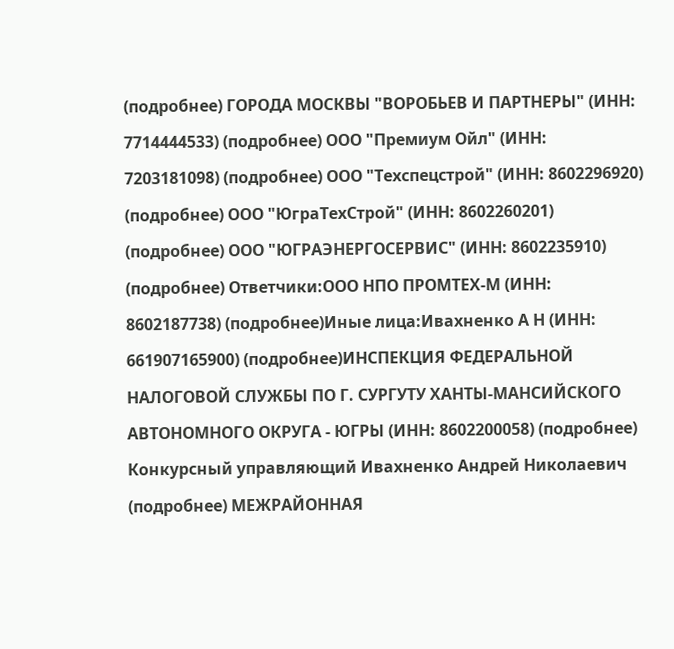(подробнее) ГОРОДА МОСКВЫ "ВОРОБЬЕВ И ПАРТНЕРЫ" (ИНН: 7714444533) (подробнее) ООО "Премиум Ойл" (ИНН: 7203181098) (подробнее) ООО "Техспецстрой" (ИНН: 8602296920) (подробнее) ООО "ЮграТехСтрой" (ИНН: 8602260201) (подробнее) ООО "ЮГРАЭНЕРГОСЕРВИС" (ИНН: 8602235910) (подробнее) Ответчики:ООО НПО ПРОМТЕХ-М (ИНН: 8602187738) (подробнее)Иные лица:Ивахненко А Н (ИНН: 661907165900) (подробнее)ИНСПЕКЦИЯ ФЕДЕРАЛЬНОЙ НАЛОГОВОЙ СЛУЖБЫ ПО Г. СУРГУТУ ХАНТЫ-МАНСИЙСКОГО АВТОНОМНОГО ОКРУГА - ЮГРЫ (ИНН: 8602200058) (подробнее) Конкурсный управляющий Ивахненко Андрей Николаевич (подробнее) МЕЖРАЙОННАЯ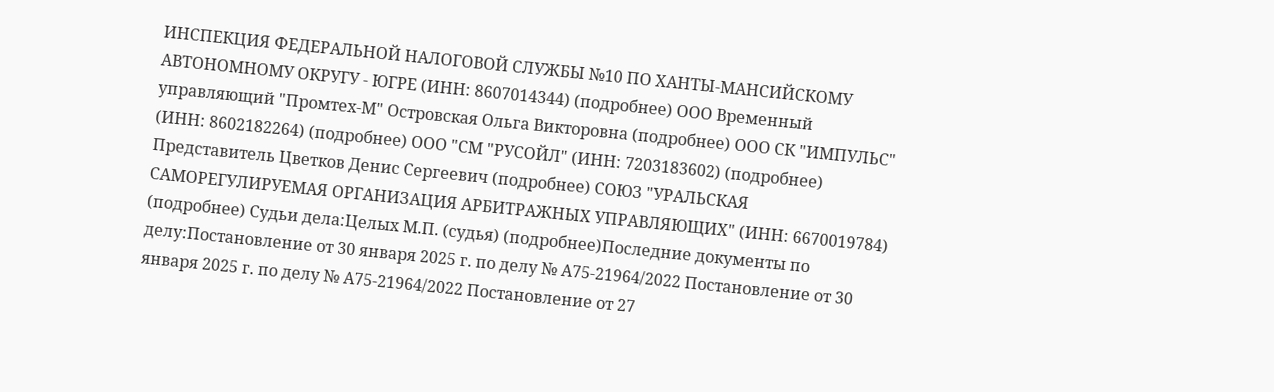ИНСПЕКЦИЯ ФЕДЕРАЛЬНОЙ НАЛОГОВОЙ СЛУЖБЫ №10 ПО ХАНТЫ-МАНСИЙСКОМУ АВТОНОМНОМУ ОКРУГУ - ЮГРЕ (ИНН: 8607014344) (подробнее) ООО Временный управляющий "Промтех-М" Островская Ольга Викторовна (подробнее) ООО СК "ИМПУЛЬС" (ИНН: 8602182264) (подробнее) ООО "СМ "РУСОЙЛ" (ИНН: 7203183602) (подробнее) Представитель Цветков Денис Сергеевич (подробнее) СОЮЗ "УРАЛЬСКАЯ САМОРЕГУЛИРУЕМАЯ ОРГАНИЗАЦИЯ АРБИТРАЖНЫХ УПРАВЛЯЮЩИХ" (ИНН: 6670019784) (подробнее) Судьи дела:Целых М.П. (судья) (подробнее)Последние документы по делу:Постановление от 30 января 2025 г. по делу № А75-21964/2022 Постановление от 30 января 2025 г. по делу № А75-21964/2022 Постановление от 27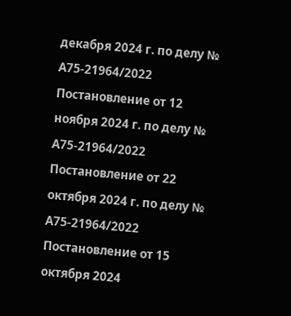декабря 2024 г. по делу № А75-21964/2022 Постановление от 12 ноября 2024 г. по делу № А75-21964/2022 Постановление от 22 октября 2024 г. по делу № А75-21964/2022 Постановление от 15 октября 2024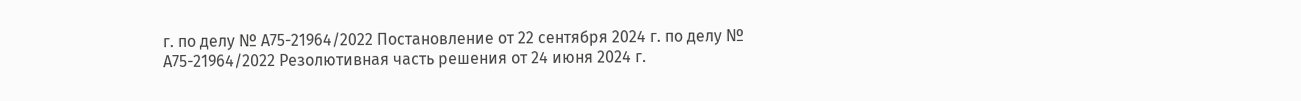г. по делу № А75-21964/2022 Постановление от 22 сентября 2024 г. по делу № А75-21964/2022 Резолютивная часть решения от 24 июня 2024 г.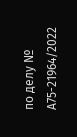по делу № А75-21964/2022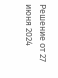Решение от 27 июня 2024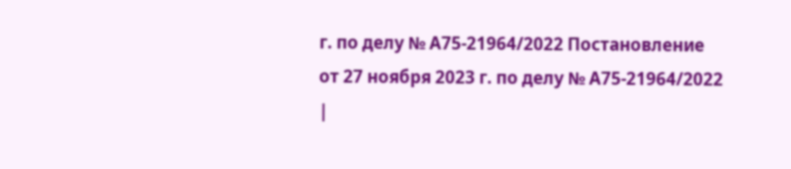г. по делу № А75-21964/2022 Постановление от 27 ноября 2023 г. по делу № А75-21964/2022 |